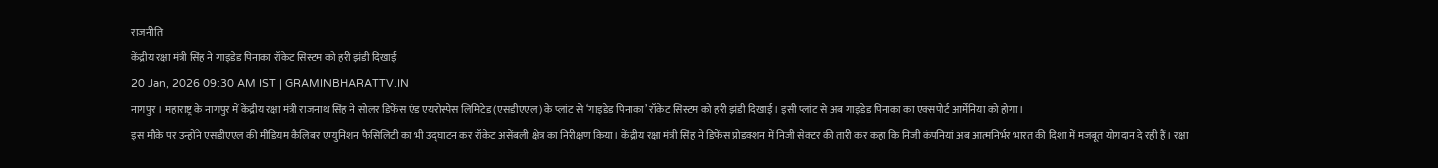राजनीति
केंद्रीय रक्षा मंत्री सिंह ने गाइडेड पिनाका रॉकेट सिस्टम को हरी झंडी दिखाई
20 Jan, 2026 09:30 AM IST | GRAMINBHARATTV.IN
नागपुर । महाराष्ट्र के नागपुर में केंद्रीय रक्षा मंत्री राजनाथ सिंह ने सोलर डिफेंस एंड एयरोस्पेस लिमिटेड (एसडीएएल) के प्लांट से ‘गाइडेड पिनाका’ रॉकेट सिस्टम को हरी झंडी दिखाई। इसी प्लांट से अब गाइडेड पिनाका का एक्सपोर्ट आर्मेनिया को होगा।
इस मौके पर उन्होंने एसडीएएल की मीडियम कैलिबर एम्युनिशन फैसिलिटी का भी उद्घाटन कर रॉकेट असेंबली क्षेत्र का निरीक्षण किया। केंद्रीय रक्षा मंत्री सिंह ने डिफेंस प्रोडक्शन में निजी सेक्टर की तारी कर कहा कि निजी कंपनियां अब आत्मनिर्भर भारत की दिशा में मजबूत योगदान दे रही हैं। रक्षा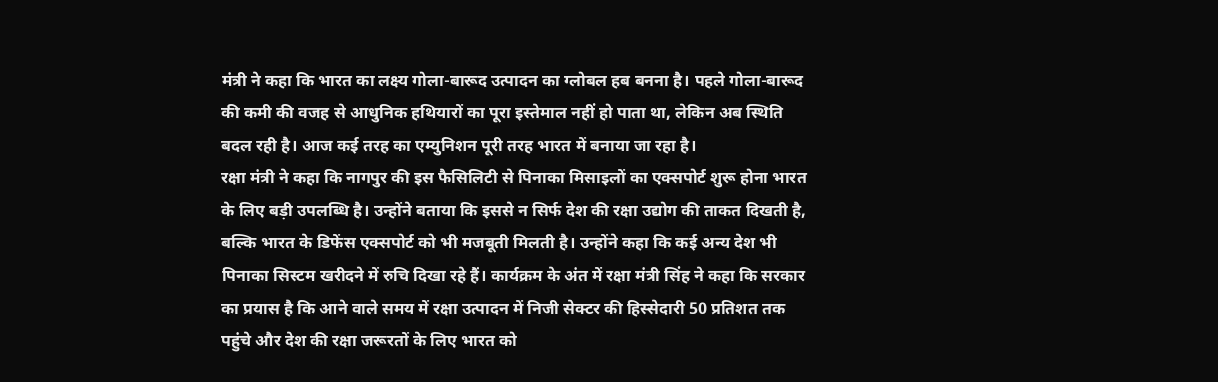मंत्री ने कहा कि भारत का लक्ष्य गोला-बारूद उत्पादन का ग्लोबल हब बनना है। पहले गोला-बारूद की कमी की वजह से आधुनिक हथियारों का पूरा इस्तेमाल नहीं हो पाता था, लेकिन अब स्थिति बदल रही है। आज कई तरह का एम्युनिशन पूरी तरह भारत में बनाया जा रहा है।
रक्षा मंत्री ने कहा कि नागपुर की इस फैसिलिटी से पिनाका मिसाइलों का एक्सपोर्ट शुरू होना भारत के लिए बड़ी उपलब्धि है। उन्होंने बताया कि इससे न सिर्फ देश की रक्षा उद्योग की ताकत दिखती है, बल्कि भारत के डिफेंस एक्सपोर्ट को भी मजबूती मिलती है। उन्होंने कहा कि कई अन्य देश भी पिनाका सिस्टम खरीदने में रुचि दिखा रहे हैं। कार्यक्रम के अंत में रक्षा मंत्री सिंह ने कहा कि सरकार का प्रयास है कि आने वाले समय में रक्षा उत्पादन में निजी सेक्टर की हिस्सेदारी 50 प्रतिशत तक पहुंचे और देश की रक्षा जरूरतों के लिए भारत को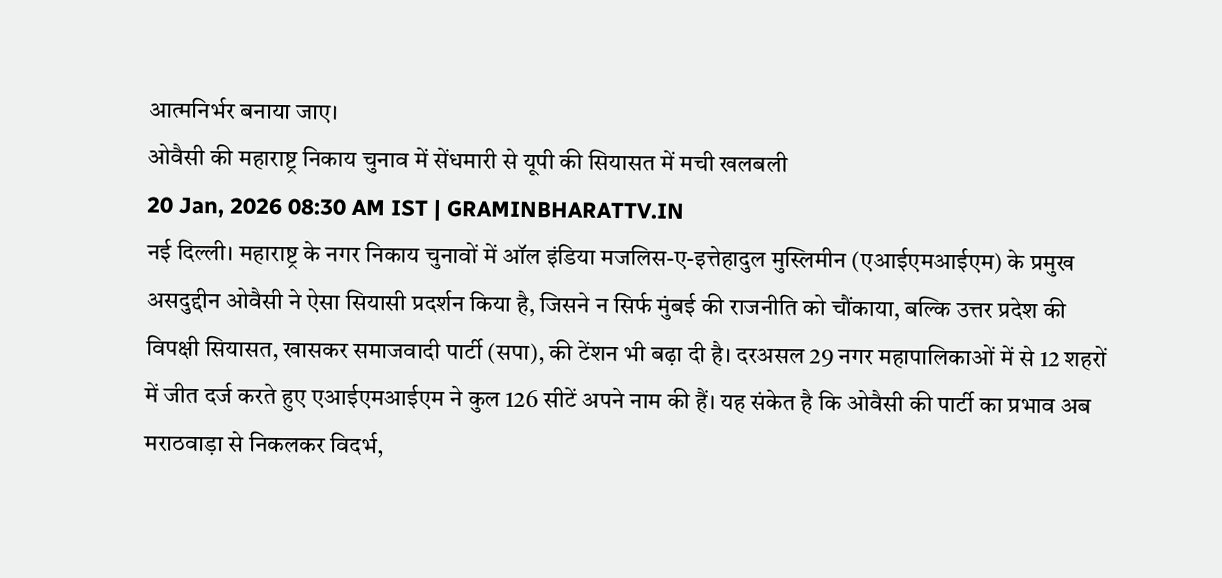आत्मनिर्भर बनाया जाए।
ओवैसी की महाराष्ट्र निकाय चुनाव में सेंधमारी से यूपी की सियासत में मची खलबली
20 Jan, 2026 08:30 AM IST | GRAMINBHARATTV.IN
नई दिल्ली। महाराष्ट्र के नगर निकाय चुनावों में ऑल इंडिया मजलिस-ए-इत्तेहादुल मुस्लिमीन (एआईएमआईएम) के प्रमुख असदुद्दीन ओवैसी ने ऐसा सियासी प्रदर्शन किया है, जिसने न सिर्फ मुंबई की राजनीति को चौंकाया, बल्कि उत्तर प्रदेश की विपक्षी सियासत, खासकर समाजवादी पार्टी (सपा), की टेंशन भी बढ़ा दी है। दरअसल 29 नगर महापालिकाओं में से 12 शहरों में जीत दर्ज करते हुए एआईएमआईएम ने कुल 126 सीटें अपने नाम की हैं। यह संकेत है कि ओवैसी की पार्टी का प्रभाव अब मराठवाड़ा से निकलकर विदर्भ,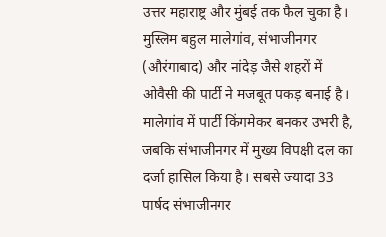उत्तर महाराष्ट्र और मुंबई तक फैल चुका है।
मुस्लिम बहुल मालेगांव, संभाजीनगर (औरंगाबाद) और नांदेड़ जैसे शहरों में ओवैसी की पार्टी ने मजबूत पकड़ बनाई है। मालेगांव में पार्टी किंगमेकर बनकर उभरी है, जबकि संभाजीनगर में मुख्य विपक्षी दल का दर्जा हासिल किया है। सबसे ज्यादा 33 पार्षद संभाजीनगर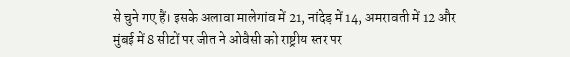से चुने गए हैं। इसके अलावा मालेगांव में 21, नांदेड़ में 14, अमरावती में 12 और मुंबई में 8 सीटों पर जीत ने ओवैसी को राष्ट्रीय स्तर पर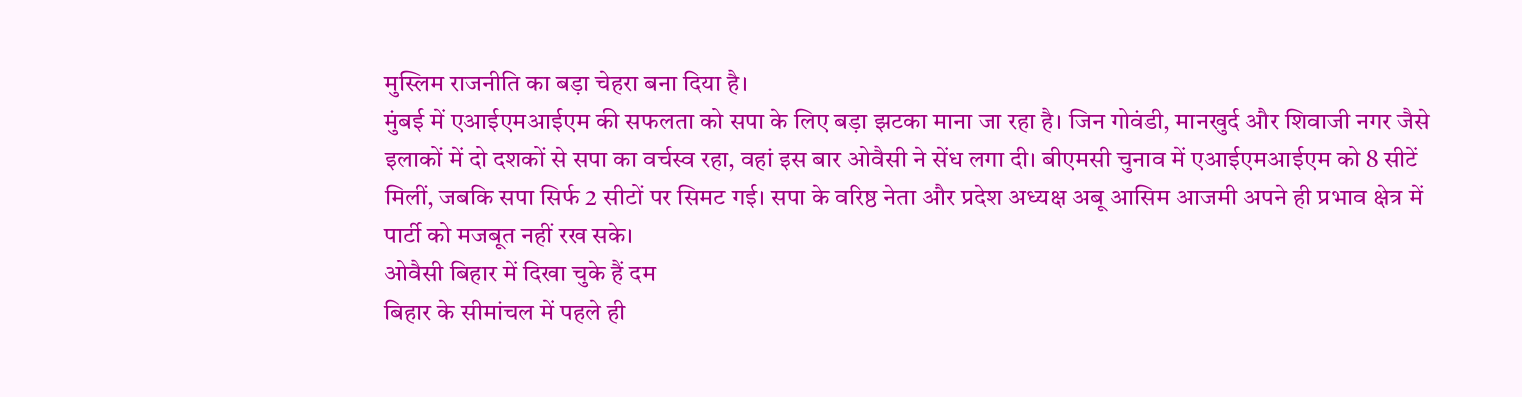मुस्लिम राजनीति का बड़ा चेहरा बना दिया है।
मुंबई में एआईएमआईएम की सफलता को सपा के लिए बड़ा झटका माना जा रहा है। जिन गोवंडी, मानखुर्द और शिवाजी नगर जैसे इलाकों में दो दशकों से सपा का वर्चस्व रहा, वहां इस बार ओवैसी ने सेंध लगा दी। बीएमसी चुनाव में एआईएमआईएम को 8 सीटें मिलीं, जबकि सपा सिर्फ 2 सीटों पर सिमट गई। सपा के वरिष्ठ नेता और प्रदेश अध्यक्ष अबू आसिम आजमी अपने ही प्रभाव क्षेत्र में पार्टी को मजबूत नहीं रख सके।
ओवैसी बिहार में दिखा चुके हैं दम
बिहार के सीमांचल में पहले ही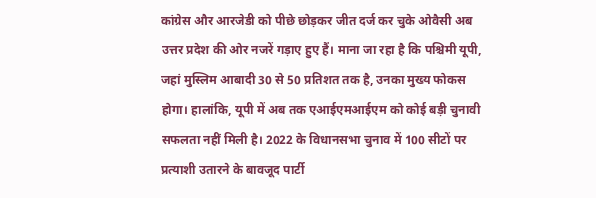कांग्रेस और आरजेडी को पीछे छोड़कर जीत दर्ज कर चुके ओवैसी अब उत्तर प्रदेश की ओर नजरें गड़ाए हुए हैं। माना जा रहा है कि पश्चिमी यूपी, जहां मुस्लिम आबादी 30 से 50 प्रतिशत तक है, उनका मुख्य फोकस होगा। हालांकि, यूपी में अब तक एआईएमआईएम को कोई बड़ी चुनावी सफलता नहीं मिली है। 2022 के विधानसभा चुनाव में 100 सीटों पर प्रत्याशी उतारने के बावजूद पार्टी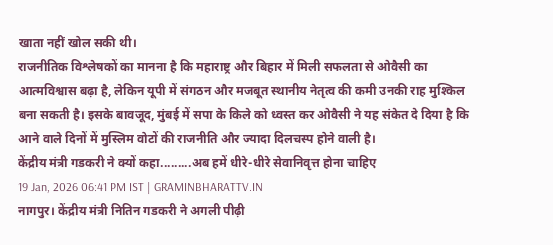खाता नहीं खोल सकी थी।
राजनीतिक विश्लेषकों का मानना है कि महाराष्ट्र और बिहार में मिली सफलता से ओवैसी का आत्मविश्वास बढ़ा है, लेकिन यूपी में संगठन और मजबूत स्थानीय नेतृत्व की कमी उनकी राह मुश्किल बना सकती है। इसके बावजूद, मुंबई में सपा के किले को ध्वस्त कर ओवैसी ने यह संकेत दे दिया है कि आने वाले दिनों में मुस्लिम वोटों की राजनीति और ज्यादा दिलचस्प होने वाली है।
केंद्रीय मंत्री गडकरी ने क्यों कहा.........अब हमें धीरे-धीरे सेवानिवृत्त होना चाहिए
19 Jan, 2026 06:41 PM IST | GRAMINBHARATTV.IN
नागपुर। केंद्रीय मंत्री नितिन गडकरी ने अगली पीढ़ी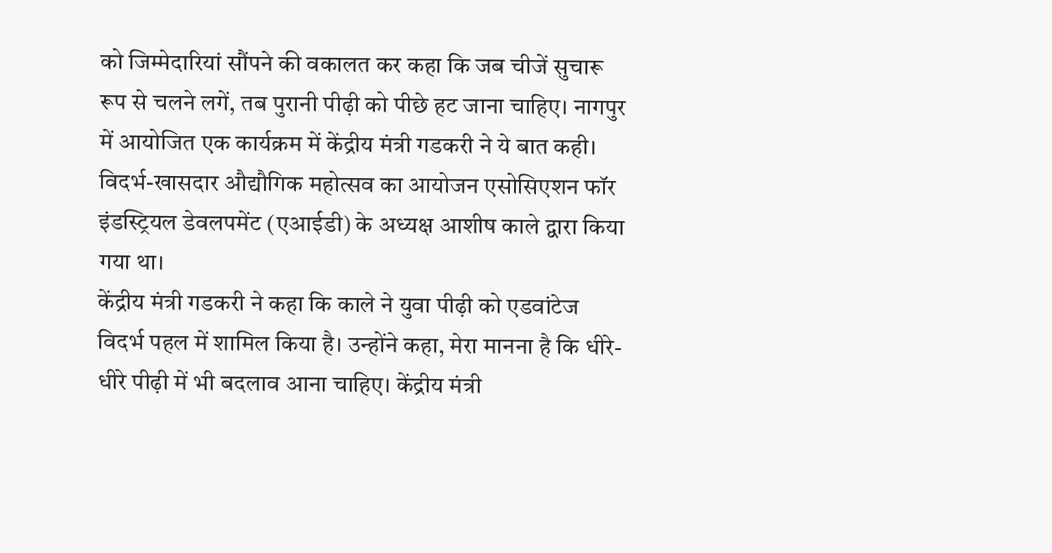को जिम्मेदारियां सौंपने की वकालत कर कहा कि जब चीजें सुचारू रूप से चलने लगें, तब पुरानी पीढ़ी को पीछे हट जाना चाहिए। नागपुर में आयोजित एक कार्यक्रम में केंद्रीय मंत्री गडकरी ने ये बात कही। विदर्भ-खासदार औद्यौगिक महोत्सव का आयोजन एसोसिएशन फॉर इंडस्ट्रियल डेवलपमेंट (एआईडी) के अध्यक्ष आशीष काले द्वारा किया गया था।
केंद्रीय मंत्री गडकरी ने कहा कि काले ने युवा पीढ़ी को एडवांटेज विदर्भ पहल में शामिल किया है। उन्होंने कहा, मेरा मानना है कि धीरे-धीरे पीढ़ी में भी बदलाव आना चाहिए। केंद्रीय मंत्री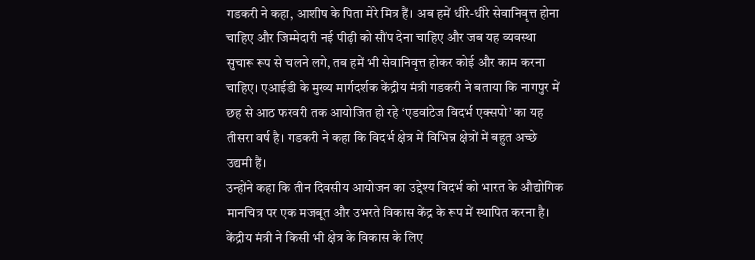गडकरी ने कहा, आशीष के पिता मेरे मित्र हैं। अब हमें धीरे-धीरे सेवानिवृत्त होना चाहिए और जिम्मेदारी नई पीढ़ी को सौंप देना चाहिए और जब यह व्यवस्था सुचारू रूप से चलने लगे, तब हमें भी सेवानिवृत्त होकर कोई और काम करना चाहिए। एआईडी के मुख्य मार्गदर्शक केंद्रीय मंत्री गडकरी ने बताया कि नागपुर में छह से आठ फरवरी तक आयोजित हो रहे ‘एडवांटेज विदर्भ एक्सपो’ का यह तीसरा वर्ष है। गडकरी ने कहा कि विदर्भ क्षेत्र में विभिन्न क्षेत्रों में बहुत अच्छे उद्यमी हैं।
उन्होंने कहा कि तीन दिवसीय आयोजन का उद्देश्य विदर्भ को भारत के औद्योगिक मानचित्र पर एक मजबूत और उभरते विकास केंद्र के रूप में स्थापित करना है। केंद्रीय मंत्री ने किसी भी क्षेत्र के विकास के लिए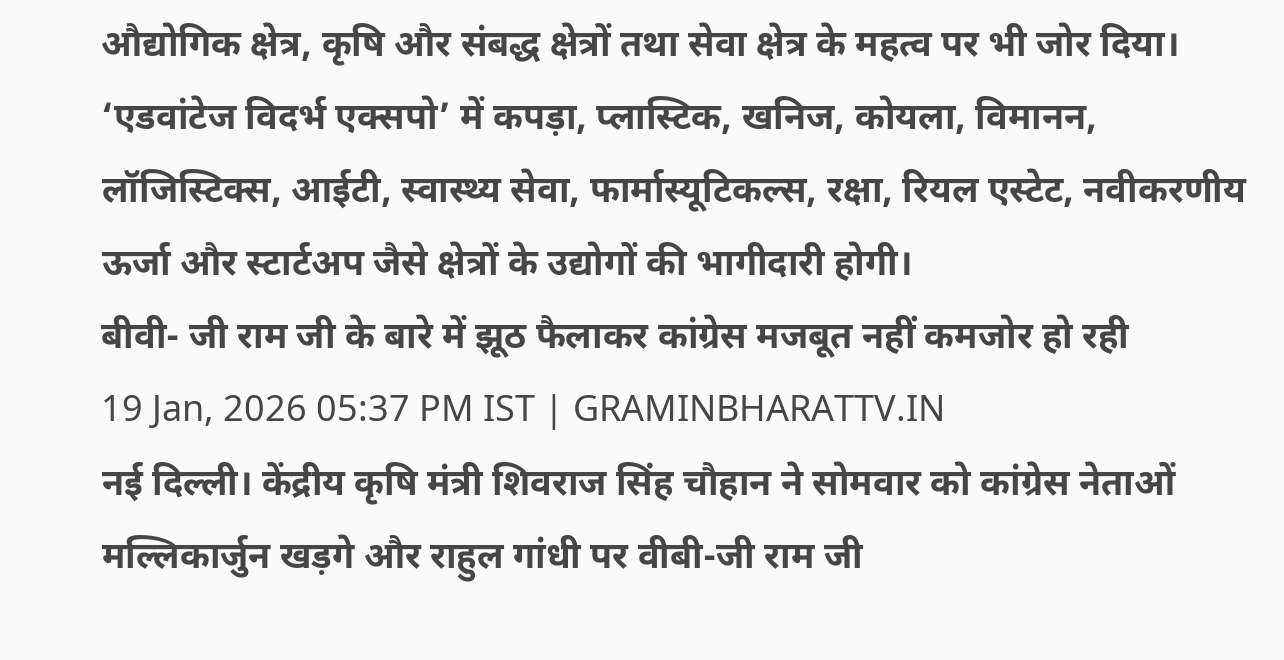औद्योगिक क्षेत्र, कृषि और संबद्ध क्षेत्रों तथा सेवा क्षेत्र के महत्व पर भी जोर दिया। ‘एडवांटेज विदर्भ एक्सपो’ में कपड़ा, प्लास्टिक, खनिज, कोयला, विमानन, लॉजिस्टिक्स, आईटी, स्वास्थ्य सेवा, फार्मास्यूटिकल्स, रक्षा, रियल एस्टेट, नवीकरणीय ऊर्जा और स्टार्टअप जैसे क्षेत्रों के उद्योगों की भागीदारी होगी।
बीवी- जी राम जी के बारे में झूठ फैलाकर कांग्रेस मजबूत नहीं कमजोर हो रही
19 Jan, 2026 05:37 PM IST | GRAMINBHARATTV.IN
नई दिल्ली। केंद्रीय कृषि मंत्री शिवराज सिंह चौहान ने सोमवार को कांग्रेस नेताओं मल्लिकार्जुन खड़गे और राहुल गांधी पर वीबी-जी राम जी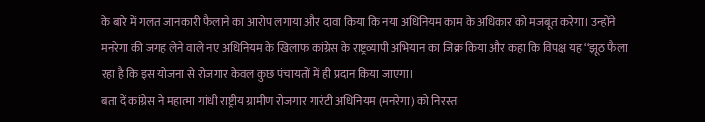के बारे में गलत जानकारी फैलाने का आरोप लगाया और दावा किया कि नया अधिनियम काम के अधिकार को मजबूत करेगा। उन्होंने मनरेगा की जगह लेने वाले नए अधिनियम के खिलाफ कांग्रेस के राष्ट्रव्यापी अभियान का जिक्र किया और कहा कि विपक्ष यह ‘‘झूठ फैला रहा है कि इस योजना से रोजगार केवल कुछ पंचायतों में ही प्रदान किया जाएगा।
बता दें कांग्रेस ने महात्मा गांधी राष्ट्रीय ग्रामीण रोजगार गारंटी अधिनियम (मनरेगा) को निरस्त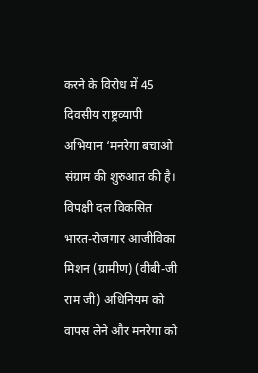करने के विरोध में 45 दिवसीय राष्ट्रव्यापी अभियान ‘मनरेगा बचाओ संग्राम की शुरुआत की है। विपक्षी दल विकसित भारत-रोजगार आजीविका मिशन (ग्रामीण) (वीबी-जी राम जी) अधिनियम को वापस लेने और मनरेगा को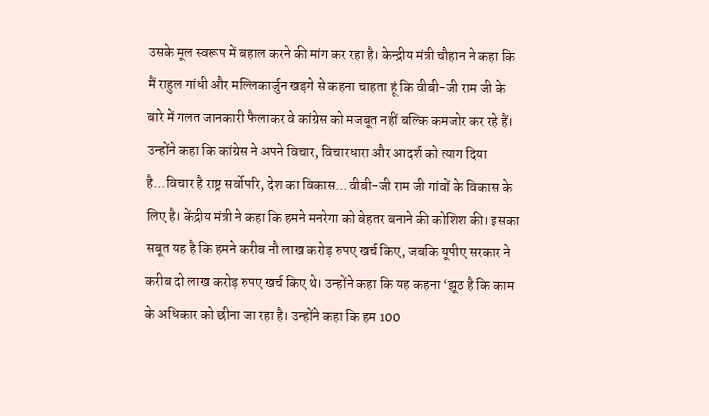उसके मूल स्वरूप में बहाल करने की मांग कर रहा है। केन्द्रीय मंत्री चौहान ने कहा कि मैं राहुल गांधी और मल्लिकार्जुन खड़गे से कहना चाहता हूं कि वीबी-जी राम जी के बारे में गलत जानकारी फैलाकर वे कांग्रेस को मजबूत नहीं बल्कि कमजोर कर रहे हैं।
उन्होंने कहा कि कांग्रेस ने अपने विचार, विचारधारा और आदर्श को त्याग दिया है...विचार है राष्ट्र सर्वोपरि, देश का विकास...वीबी-जी राम जी गांवों के विकास के लिए है। केंद्रीय मंत्री ने कहा कि हमने मनरेगा को बेहतर बनाने की कोशिश की। इसका सबूत यह है कि हमने करीब नौ लाख करोड़ रुपए खर्च किए, जबकि यूपीए सरकार ने करीब दो लाख करोड़ रुपए खर्च किए थे। उन्होंने कहा कि यह कहना ‘झूठ है कि काम के अधिकार को छीना जा रहा है। उन्होंने कहा कि हम 100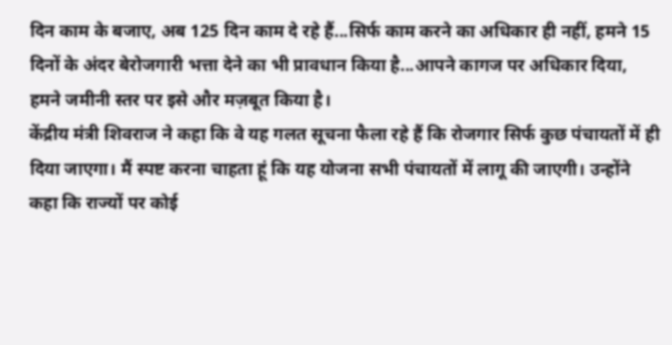दिन काम के बजाए, अब 125 दिन काम दे रहे हैं...सिर्फ काम करने का अधिकार ही नहीं, हमने 15 दिनों के अंदर बेरोजगारी भत्ता देने का भी प्रावधान किया है...आपने कागज पर अधिकार दिया, हमने जमीनी स्तर पर इसे और मज़बूत किया है।
केंद्रीय मंत्री शिवराज ने कहा कि वे यह गलत सूचना फैला रहे हैं कि रोजगार सिर्फ कुछ पंचायतों में ही दिया जाएगा। मैं स्पष्ट करना चाहता हूं कि यह योजना सभी पंचायतों में लागू की जाएगी। उन्होंने कहा कि राज्यों पर कोई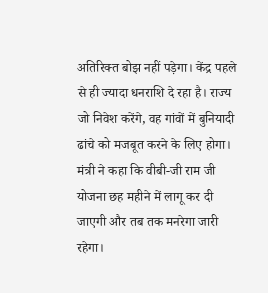अतिरिक्त बोझ नहीं पड़ेगा। केंद्र पहले से ही ज्यादा धनराशि दे रहा है। राज्य जो निवेश करेंगे, वह गांवों में बुनियादी ढांचे को मजबूत करने के लिए होगा। मंत्री ने कहा कि वीबी-जी राम जी योजना छह महीने में लागू कर दी जाएगी और तब तक मनरेगा जारी रहेगा।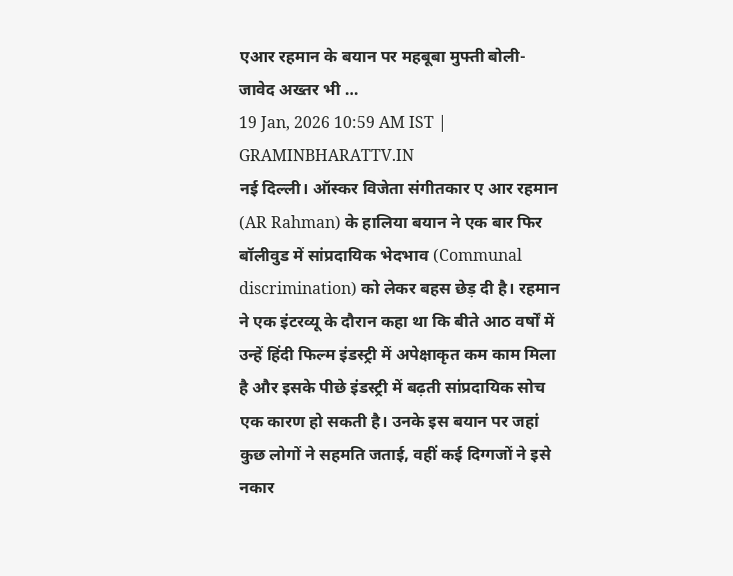एआर रहमान के बयान पर महबूबा मुफ्ती बोली- जावेद अख्तर भी …
19 Jan, 2026 10:59 AM IST | GRAMINBHARATTV.IN
नई दिल्ली। ऑस्कर विजेता संगीतकार ए आर रहमान (AR Rahman) के हालिया बयान ने एक बार फिर बॉलीवुड में सांप्रदायिक भेदभाव (Communal discrimination) को लेकर बहस छेड़ दी है। रहमान ने एक इंटरव्यू के दौरान कहा था कि बीते आठ वर्षों में उन्हें हिंदी फिल्म इंडस्ट्री में अपेक्षाकृत कम काम मिला है और इसके पीछे इंडस्ट्री में बढ़ती सांप्रदायिक सोच एक कारण हो सकती है। उनके इस बयान पर जहां कुछ लोगों ने सहमति जताई, वहीं कई दिग्गजों ने इसे नकार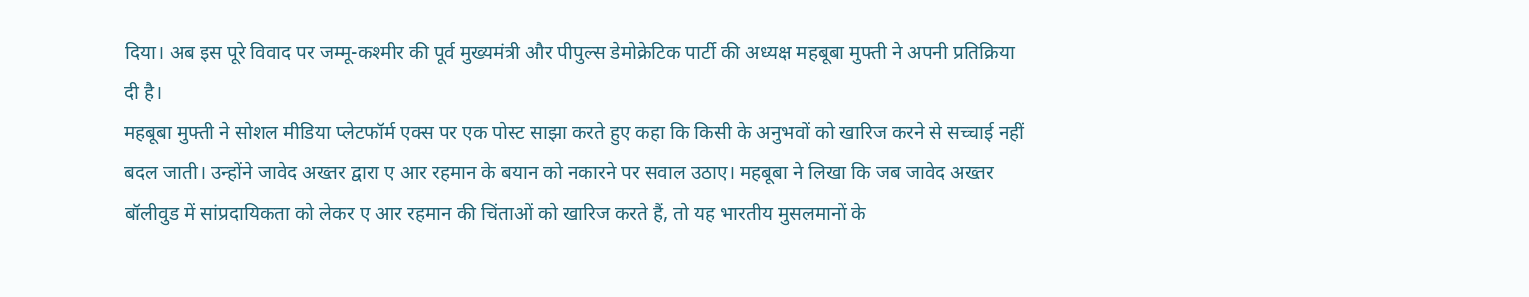दिया। अब इस पूरे विवाद पर जम्मू-कश्मीर की पूर्व मुख्यमंत्री और पीपुल्स डेमोक्रेटिक पार्टी की अध्यक्ष महबूबा मुफ्ती ने अपनी प्रतिक्रिया दी है।
महबूबा मुफ्ती ने सोशल मीडिया प्लेटफॉर्म एक्स पर एक पोस्ट साझा करते हुए कहा कि किसी के अनुभवों को खारिज करने से सच्चाई नहीं बदल जाती। उन्होंने जावेद अख्तर द्वारा ए आर रहमान के बयान को नकारने पर सवाल उठाए। महबूबा ने लिखा कि जब जावेद अख्तर बॉलीवुड में सांप्रदायिकता को लेकर ए आर रहमान की चिंताओं को खारिज करते हैं, तो यह भारतीय मुसलमानों के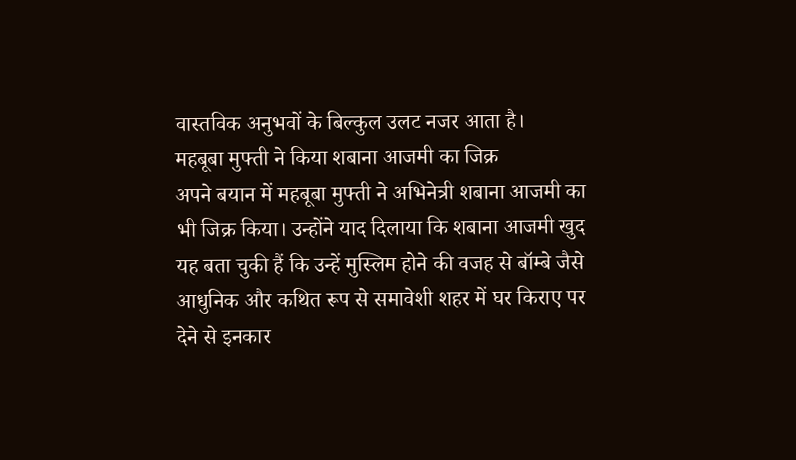वास्तविक अनुभवों के बिल्कुल उलट नजर आता है।
महबूबा मुफ्ती ने किया शबाना आजमी का जिक्र
अपने बयान में महबूबा मुफ्ती ने अभिनेत्री शबाना आजमी का भी जिक्र किया। उन्होंने याद दिलाया कि शबाना आजमी खुद यह बता चुकी हैं कि उन्हें मुस्लिम होने की वजह से बॉम्बे जैसे आधुनिक और कथित रूप से समावेशी शहर में घर किराए पर देने से इनकार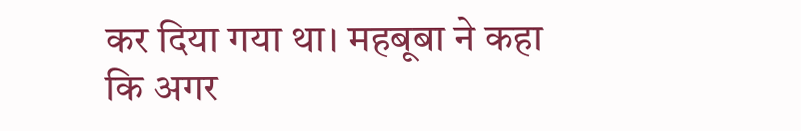कर दिया गया था। महबूबा ने कहा कि अगर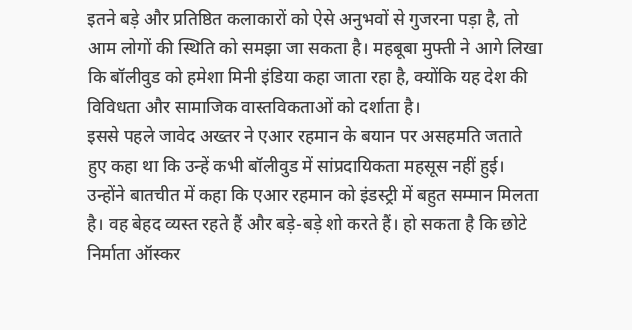इतने बड़े और प्रतिष्ठित कलाकारों को ऐसे अनुभवों से गुजरना पड़ा है, तो आम लोगों की स्थिति को समझा जा सकता है। महबूबा मुफ्ती ने आगे लिखा कि बॉलीवुड को हमेशा मिनी इंडिया कहा जाता रहा है, क्योंकि यह देश की विविधता और सामाजिक वास्तविकताओं को दर्शाता है।
इससे पहले जावेद अख्तर ने एआर रहमान के बयान पर असहमति जताते हुए कहा था कि उन्हें कभी बॉलीवुड में सांप्रदायिकता महसूस नहीं हुई। उन्होंने बातचीत में कहा कि एआर रहमान को इंडस्ट्री में बहुत सम्मान मिलता है। वह बेहद व्यस्त रहते हैं और बड़े-बड़े शो करते हैं। हो सकता है कि छोटे निर्माता ऑस्कर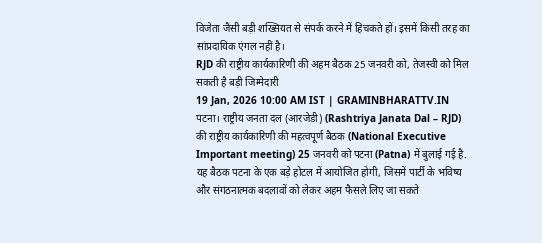विजेता जैसी बड़ी शख्सियत से संपर्क करने में हिचकते हों। इसमें किसी तरह का सांप्रदायिक एंगल नहीं है।
RJD की राष्ट्रीय कार्यकारिणी की अहम बैठक 25 जनवरी को, तेजस्वी को मिल सकती है बड़ी जिम्मेदारी
19 Jan, 2026 10:00 AM IST | GRAMINBHARATTV.IN
पटना। राष्ट्रीय जनता दल (आरजेडी) (Rashtriya Janata Dal – RJD) की राष्ट्रीय कार्यकारिणी की महत्वपूर्ण बैठक (National Executive Important meeting) 25 जनवरी को पटना (Patna) में बुलाई गई है. यह बैठक पटना के एक बड़े होटल में आयोजित होगी, जिसमें पार्टी के भविष्य और संगठनात्मक बदलावों को लेकर अहम फैसले लिए जा सकते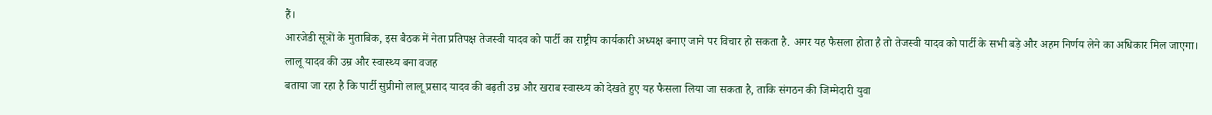हैं।
आरजेडी सूत्रों के मुताबिक, इस बैठक में नेता प्रतिपक्ष तेजस्वी यादव को पार्टी का राष्ट्रीय कार्यकारी अध्यक्ष बनाए जाने पर विचार हो सकता है. अगर यह फैसला होता है तो तेजस्वी यादव को पार्टी के सभी बड़े और अहम निर्णय लेने का अधिकार मिल जाएगा।
लालू यादव की उम्र और स्वास्थ्य बना वजह
बताया जा रहा है कि पार्टी सुप्रीमो लालू प्रसाद यादव की बढ़ती उम्र और खराब स्वास्थ्य को देखते हुए यह फैसला लिया जा सकता है, ताकि संगठन की जिम्मेदारी युवा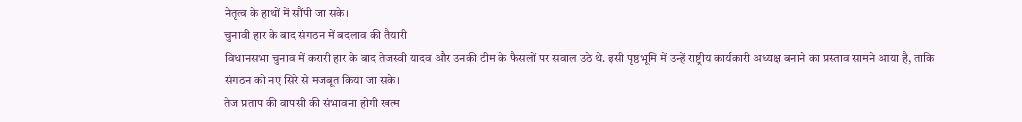नेतृत्व के हाथों में सौंपी जा सके।
चुनावी हार के बाद संगठन में बदलाव की तैयारी
विधानसभा चुनाव में करारी हार के बाद तेजस्वी यादव और उनकी टीम के फैसलों पर सवाल उठे थे. इसी पृष्ठभूमि में उन्हें राष्ट्रीय कार्यकारी अध्यक्ष बनाने का प्रस्ताव सामने आया है, ताकि संगठन को नए सिरे से मजबूत किया जा सके।
तेज प्रताप की वापसी की संभावना होगी खत्म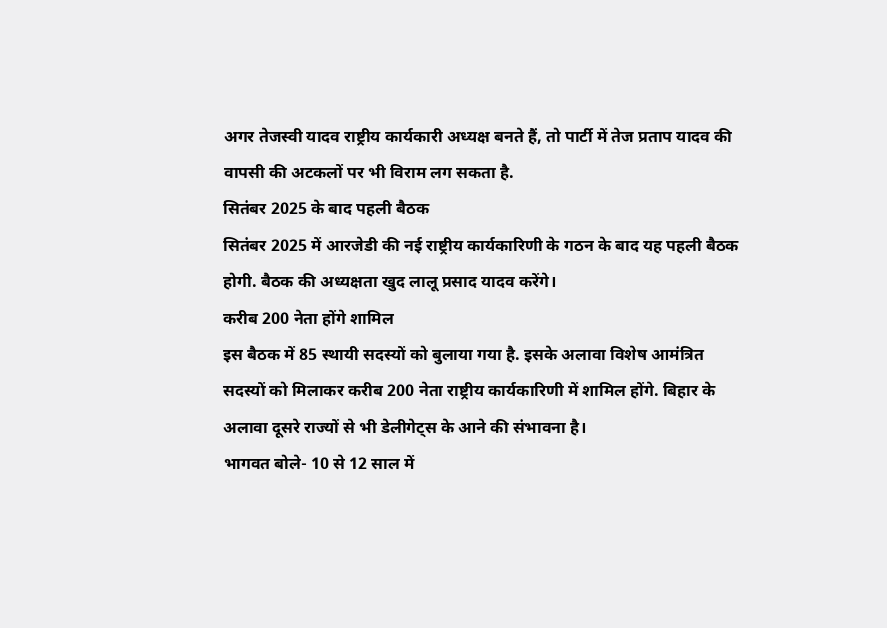अगर तेजस्वी यादव राष्ट्रीय कार्यकारी अध्यक्ष बनते हैं, तो पार्टी में तेज प्रताप यादव की वापसी की अटकलों पर भी विराम लग सकता है.
सितंबर 2025 के बाद पहली बैठक
सितंबर 2025 में आरजेडी की नई राष्ट्रीय कार्यकारिणी के गठन के बाद यह पहली बैठक होगी. बैठक की अध्यक्षता खुद लालू प्रसाद यादव करेंगे।
करीब 200 नेता होंगे शामिल
इस बैठक में 85 स्थायी सदस्यों को बुलाया गया है. इसके अलावा विशेष आमंत्रित सदस्यों को मिलाकर करीब 200 नेता राष्ट्रीय कार्यकारिणी में शामिल होंगे. बिहार के अलावा दूसरे राज्यों से भी डेलीगेट्स के आने की संभावना है।
भागवत बोले- 10 से 12 साल में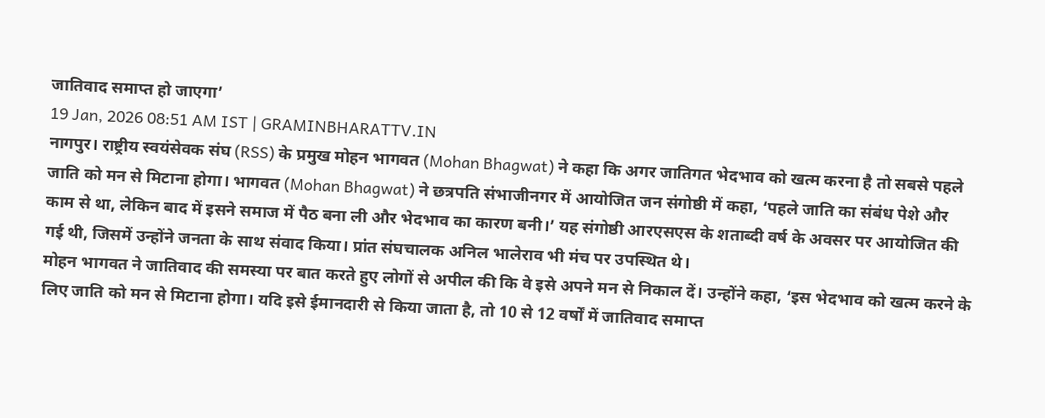जातिवाद समाप्त हो जाएगा’
19 Jan, 2026 08:51 AM IST | GRAMINBHARATTV.IN
नागपुर। राष्ट्रीय स्वयंसेवक संघ (RSS) के प्रमुख मोहन भागवत (Mohan Bhagwat) ने कहा कि अगर जातिगत भेदभाव को खत्म करना है तो सबसे पहले जाति को मन से मिटाना होगा। भागवत (Mohan Bhagwat) ने छत्रपति संभाजीनगर में आयोजित जन संगोष्ठी में कहा, ‘पहले जाति का संबंध पेशे और काम से था, लेकिन बाद में इसने समाज में पैठ बना ली और भेदभाव का कारण बनी।’ यह संगोष्ठी आरएसएस के शताब्दी वर्ष के अवसर पर आयोजित की गई थी, जिसमें उन्होंने जनता के साथ संवाद किया। प्रांत संघचालक अनिल भालेराव भी मंच पर उपस्थित थे।
मोहन भागवत ने जातिवाद की समस्या पर बात करते हुए लोगों से अपील की कि वे इसे अपने मन से निकाल दें। उन्होंने कहा, ‘इस भेदभाव को खत्म करने के लिए जाति को मन से मिटाना होगा। यदि इसे ईमानदारी से किया जाता है, तो 10 से 12 वर्षों में जातिवाद समाप्त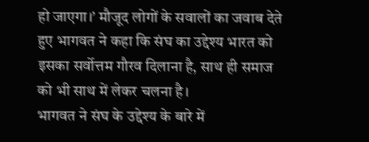हो जाएगा।’ मौजूद लोगों के सवालों का जवाब देते हुए भागवत ने कहा कि संघ का उद्देश्य भारत को इसका सर्वोत्तम गौरव दिलाना है, साथ ही समाज को भी साथ में लेकर चलना है।
भागवत ने संघ के उद्देश्य के बारे में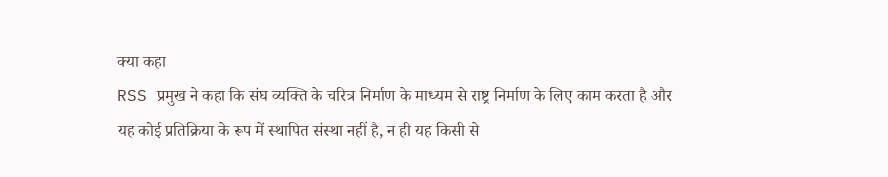क्या कहा
RSS प्रमुख ने कहा कि संघ व्यक्ति के चरित्र निर्माण के माध्यम से राष्ट्र निर्माण के लिए काम करता है और यह कोई प्रतिक्रिया के रूप में स्थापित संस्था नहीं है, न ही यह किसी से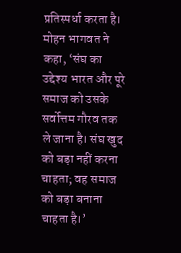प्रतिस्पर्धा करता है। मोहन भागवत ने कहा, ‘संघ का उद्देश्य भारत और पूरे समाज को उसके सर्वोत्तम गौरव तक ले जाना है। संघ खुद को बड़ा नहीं करना चाहता; वह समाज को बड़ा बनाना चाहता है।’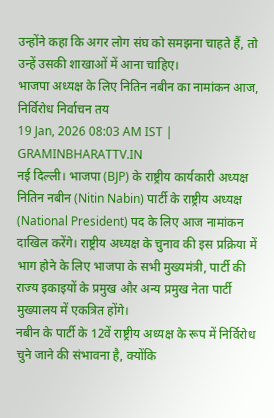उन्होंने कहा कि अगर लोग संघ को समझना चाहते हैं, तो उन्हें उसकी शाखाओं में आना चाहिए।
भाजपा अध्यक्ष के लिए नितिन नबीन का नामांकन आज, निर्विरोध निर्वाचन तय
19 Jan, 2026 08:03 AM IST | GRAMINBHARATTV.IN
नई दिल्ली। भाजपा (BJP) के राष्ट्रीय कार्यकारी अध्यक्ष नितिन नबीन (Nitin Nabin) पार्टी के राष्ट्रीय अध्यक्ष (National President) पद के लिए आज नामांकन दाखिल करेंगे। राष्ट्रीय अध्यक्ष के चुनाव की इस प्रक्रिया में भाग होने के लिए भाजपा के सभी मुख्यमंत्री, पार्टी की राज्य इकाइयों के प्रमुख और अन्य प्रमुख नेता पार्टी मुख्यालय में एकत्रित होंगे।
नबीन के पार्टी के 12वें राष्ट्रीय अध्यक्ष के रूप में निर्विरोध चुने जाने की संभावना है, क्योंकि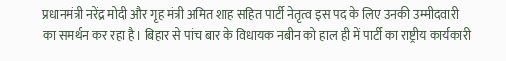प्रधानमंत्री नरेंद्र मोदी और गृह मंत्री अमित शाह सहित पार्टी नेतृत्व इस पद के लिए उनकी उम्मीदवारी का समर्थन कर रहा है। बिहार से पांच बार के विधायक नबीन को हाल ही में पार्टी का राष्ट्रीय कार्यकारी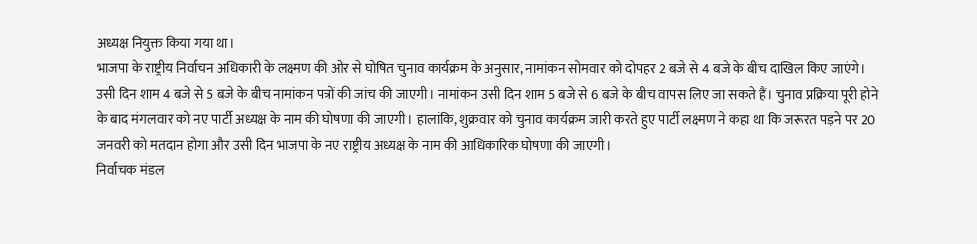अध्यक्ष नियुक्त किया गया था।
भाजपा के राष्ट्रीय निर्वाचन अधिकारी के लक्ष्मण की ओर से घोषित चुनाव कार्यक्रम के अनुसार, नामांकन सोमवार को दोपहर 2 बजे से 4 बजे के बीच दाखिल किए जाएंगे। उसी दिन शाम 4 बजे से 5 बजे के बीच नामांकन पत्रों की जांच की जाएगी। नामांकन उसी दिन शाम 5 बजे से 6 बजे के बीच वापस लिए जा सकते हैं। चुनाव प्रक्रिया पूरी होने के बाद मंगलवार को नए पार्टी अध्यक्ष के नाम की घोषणा की जाएगी। हालांकि, शुक्रवार को चुनाव कार्यक्रम जारी करते हुए पार्टी लक्ष्मण ने कहा था कि जरूरत पड़ने पर 20 जनवरी को मतदान होगा और उसी दिन भाजपा के नए राष्ट्रीय अध्यक्ष के नाम की आधिकारिक घोषणा की जाएगी।
निर्वाचक मंडल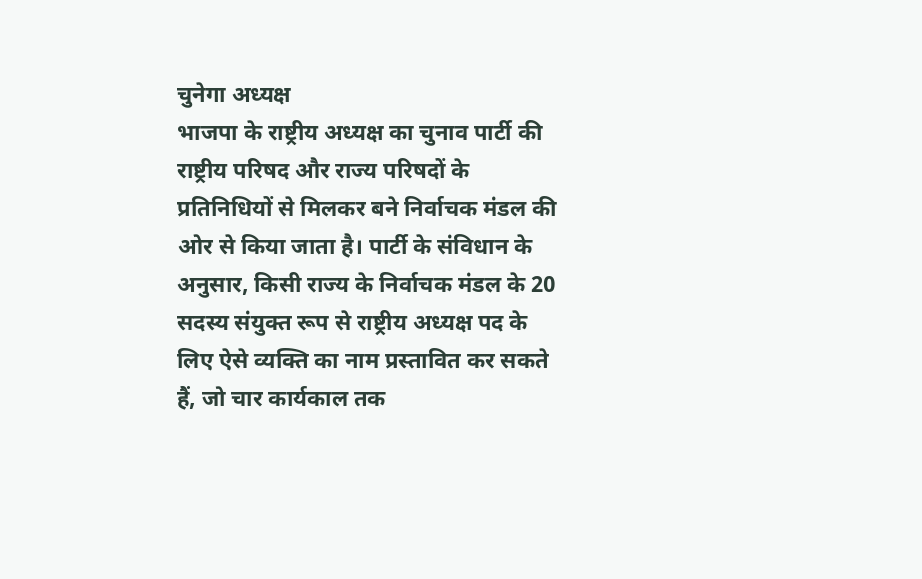चुनेगा अध्यक्ष
भाजपा के राष्ट्रीय अध्यक्ष का चुनाव पार्टी की राष्ट्रीय परिषद और राज्य परिषदों के प्रतिनिधियों से मिलकर बने निर्वाचक मंडल की ओर से किया जाता है। पार्टी के संविधान के अनुसार, किसी राज्य के निर्वाचक मंडल के 20 सदस्य संयुक्त रूप से राष्ट्रीय अध्यक्ष पद के लिए ऐसे व्यक्ति का नाम प्रस्तावित कर सकते हैं, जो चार कार्यकाल तक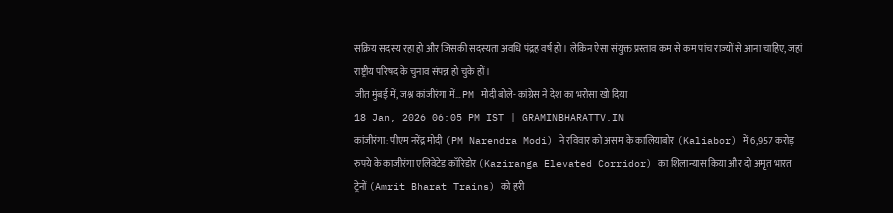सक्रिय सदस्य रहा हो और जिसकी सदस्यता अवधि पंद्रह वर्ष हो। लेकिन ऐसा संयुक्त प्रस्ताव कम से कम पांच राज्यों से आना चाहिए, जहां राष्ट्रीय परिषद के चुनाव संपन्न हो चुके हों।
जीत मुंबई में, जश्न कांजीरंगा में… PM मोदी बोले- कांग्रेस ने देश का भरोसा खो दिया
18 Jan, 2026 06:05 PM IST | GRAMINBHARATTV.IN
कांजीरंगा: पीएम नरेंद्र मोदी (PM Narendra Modi) ने रविवार को असम के कालियाबोर (Kaliabor) में 6,957 करोड़ रुपये के काजीरंगा एलिवेटेड कॉरिडोर (Kaziranga Elevated Corridor) का शिलान्यास किया और दो अमृत भारत ट्रेनों (Amrit Bharat Trains) को हरी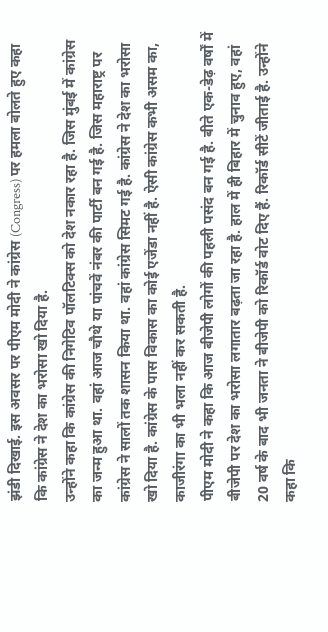झंडी दिखाई. इस अवसर पर पीएम मोदी ने कांग्रेस (Congress) पर हमला बोलते हुए कहा कि कांग्रेस ने देश का भरोसा खो दिया है.
उन्होंने कहा कि कांग्रेस की निगेटिव पॉलटिक्स को देश नकार रहा है. जिस मुंबई में कांग्रेस का जन्म हुआ था. वहां आज चौथे या पांचवें नंबर की पार्टी बन गई है. जिस महाराष्ट्र पर कांग्रेस ने सालों तक शासन किया था. वहां कांग्रेस सिमट गई है. कांग्रेस ने देश का भरोसा खो दिया है. कांग्रेस के पास विकास का कोई एजेंडा नहीं है. ऐसी कांग्रेस कभी असम का, काजीरंगा का भी भला नहीं कर सकती है.
पीएम मोदी ने कहा कि आज बीजेपी लोगों की पहली पसंद बन गई है. बीते एक-डेढ़ वर्षों में बीजेपी पर देश का भरोसा लगातार बढ़ता जा रहा है. हाल में ही बिहार में चुनाव हुए, वहां 20 वर्ष के बाद भी जनता ने बीजेपी को रिकॉर्ड वोट दिए हैं. रिकॉर्ड सीटें जीताई है. उन्होंने कहा कि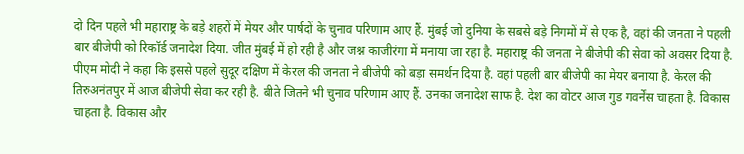दो दिन पहले भी महाराष्ट्र के बड़े शहरों में मेयर और पार्षदों के चुनाव परिणाम आए हैं. मुंबई जो दुनिया के सबसे बड़े निगमों में से एक है, वहां की जनता ने पहली बार बीजेपी को रिकॉर्ड जनादेश दिया. जीत मुंबई में हो रही है और जश्न काजीरंगा में मनाया जा रहा है. महाराष्ट्र की जनता ने बीजेपी की सेवा को अवसर दिया है.
पीएम मोदी ने कहा कि इससे पहले सुदूर दक्षिण में केरल की जनता ने बीजेपी को बड़ा समर्थन दिया है. वहां पहली बार बीजेपी का मेयर बनाया है. केरल की तिरुअनंतपुर में आज बीजेपी सेवा कर रही है. बीते जितने भी चुनाव परिणाम आए हैं. उनका जनादेश साफ है. देश का वोटर आज गुड गवर्नेंस चाहता है. विकास चाहता है. विकास और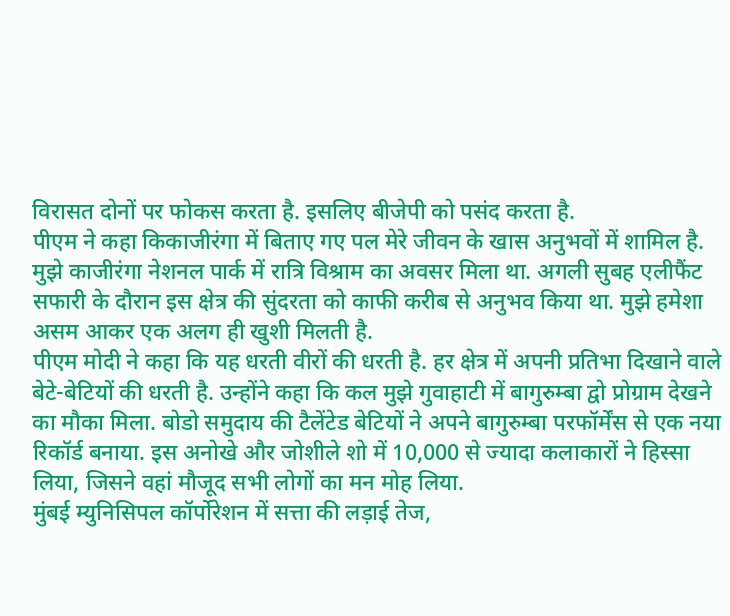विरासत दोनों पर फोकस करता है. इसलिए बीजेपी को पसंद करता है.
पीएम ने कहा किकाजीरंगा में बिताए गए पल मेरे जीवन के खास अनुभवों में शामिल है. मुझे काजीरंगा नेशनल पार्क में रात्रि विश्राम का अवसर मिला था. अगली सुबह एलीफैंट सफारी के दौरान इस क्षेत्र की सुंदरता को काफी करीब से अनुभव किया था. मुझे हमेशा असम आकर एक अलग ही खुशी मिलती है.
पीएम मोदी ने कहा कि यह धरती वीरों की धरती है. हर क्षेत्र में अपनी प्रतिभा दिखाने वाले बेटे-बेटियों की धरती है. उन्होंने कहा कि कल मुझे गुवाहाटी में बागुरुम्बा द्वो प्रोग्राम देखने का मौका मिला. बोडो समुदाय की टैलेंटेड बेटियों ने अपने बागुरुम्बा परफॉर्मेंस से एक नया रिकॉर्ड बनाया. इस अनोखे और जोशीले शो में 10,000 से ज्यादा कलाकारों ने हिस्सा लिया, जिसने वहां मौजूद सभी लोगों का मन मोह लिया.
मुंबई म्युनिसिपल कॉर्पोरेशन में सत्ता की लड़ाई तेज,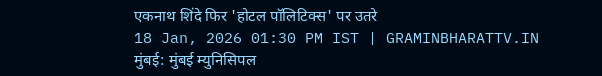एकनाथ शिंदे फिर 'होटल पॉलिटिक्स' पर उतरे
18 Jan, 2026 01:30 PM IST | GRAMINBHARATTV.IN
मुंबई: मुंबई म्युनिसिपल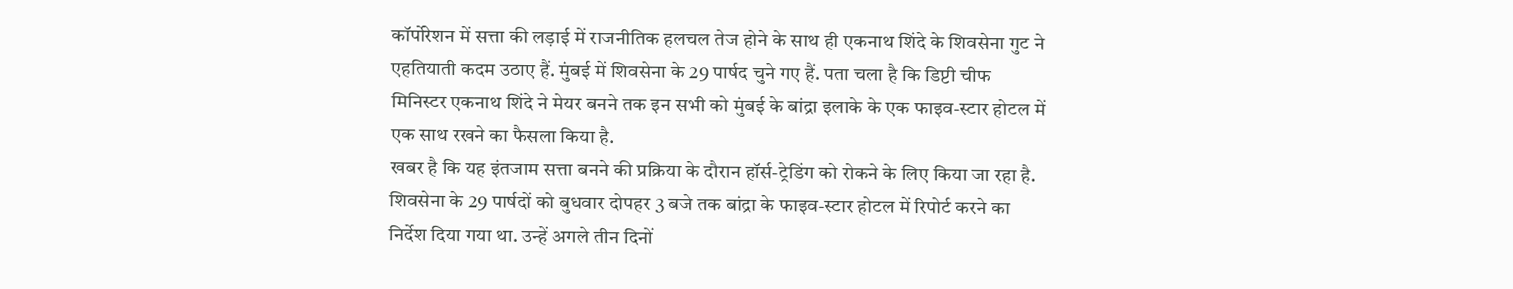कॉर्पोरेशन में सत्ता की लड़ाई में राजनीतिक हलचल तेज होने के साथ ही एकनाथ शिंदे के शिवसेना गुट ने एहतियाती कदम उठाए हैं. मुंबई में शिवसेना के 29 पार्षद चुने गए हैं. पता चला है कि डिप्टी चीफ मिनिस्टर एकनाथ शिंदे ने मेयर बनने तक इन सभी को मुंबई के बांद्रा इलाके के एक फाइव-स्टार होटल में एक साथ रखने का फैसला किया है.
खबर है कि यह इंतजाम सत्ता बनने की प्रक्रिया के दौरान हॉर्स-ट्रेडिंग को रोकने के लिए किया जा रहा है. शिवसेना के 29 पार्षदों को बुधवार दोपहर 3 बजे तक बांद्रा के फाइव-स्टार होटल में रिपोर्ट करने का निर्देश दिया गया था. उन्हें अगले तीन दिनों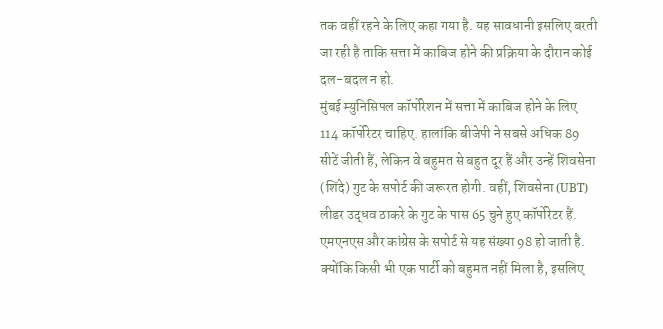तक वहीं रहने के लिए कहा गया है. यह सावधानी इसलिए बरती जा रही है ताकि सत्ता में काबिज होने की प्रक्रिया के दौरान कोई दल-बदल न हो.
मुंबई म्युनिसिपल कॉर्पोरेशन में सत्ता में काबिज होने के लिए 114 कॉर्पोरेटर चाहिए. हालांकि बीजेपी ने सबसे अधिक 89 सीटें जीती हैं, लेकिन वे बहुमत से बहुत दूर हैं और उन्हें शिवसेना (शिंदे) गुट के सपोर्ट की जरूरत होगी. वहीं, शिवसेना (UBT) लीडर उद्धव ठाकरे के गुट के पास 65 चुने हुए कॉर्पोरेटर हैं. एमएनएस और कांग्रेस के सपोर्ट से यह संख्या 98 हो जाती है.
क्योंकि किसी भी एक पार्टी को बहुमत नहीं मिला है, इसलिए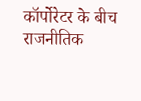कॉर्पोरेटर के बीच राजनीतिक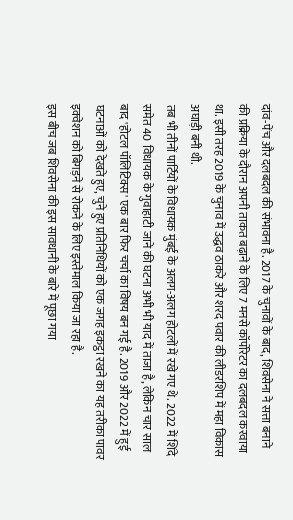दांव-पेंच और दलबदल की संभावना है. 2017 के चुनावों के बाद, शिवसेना ने सत्ता बनाने की प्रक्रिया के दौरान अपनी ताकत बढ़ाने के लिए 7 मनसे कॉर्पोरेटर का दलबदल करवाया था. इसी तरह 2019 के चुनाव में उद्धव ठाकरे और शरद पवार की लीडरशिप में महा विकास अघाड़ी बनी थी.
तब भी तीनों पार्टियों के विधायक मुंबई के अलग-अलग होटलों में रखे गए थे. 2022 में शिंदे समेत 40 विधायक के गुवाहाटी जाने की घटना अभी भी याद में ताजा है, लेकिन चार साल बाद 'होटल पॉलिटिक्स' एक बार फिर चर्चा का विषय बन गई है. 2019 और 2022 में हुई घटनाओं को देखते हुए, चुने हुए प्रतिनिधियों को एक जगह इकट्ठा रखने का यह तरीका पावर इक्वेशन को बिगड़ने से रोकने के लिए इस्तेमाल किया जा रहा है.
इस बीच जब शिवसेना की इस सावधानी के बारे में पूछा गया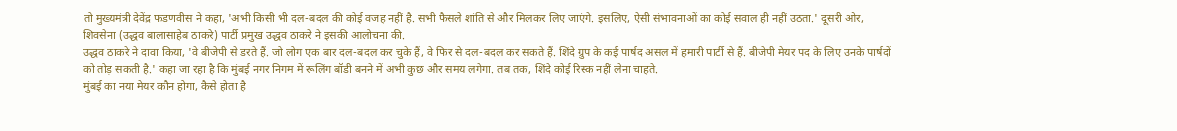तो मुख्यमंत्री देवेंद्र फडणवीस ने कहा, 'अभी किसी भी दल-बदल की कोई वजह नहीं है. सभी फैसले शांति से और मिलकर लिए जाएंगे. इसलिए, ऐसी संभावनाओं का कोई सवाल ही नहीं उठता.' दूसरी ओर, शिवसेना (उद्धव बालासाहेब ठाकरे) पार्टी प्रमुख उद्धव ठाकरे ने इसकी आलोचना की.
उद्धव ठाकरे ने दावा किया, 'वे बीजेपी से डरते हैं. जो लोग एक बार दल-बदल कर चुके हैं, वे फिर से दल-बदल कर सकते हैं. शिंदे ग्रुप के कई पार्षद असल में हमारी पार्टी से हैं. बीजेपी मेयर पद के लिए उनके पार्षदों को तोड़ सकती है.' कहा जा रहा है कि मुंबई नगर निगम में रूलिंग बॉडी बनने में अभी कुछ और समय लगेगा. तब तक, शिंदे कोई रिस्क नहीं लेना चाहते.
मुंबई का नया मेयर कौन होगा, कैसे होता है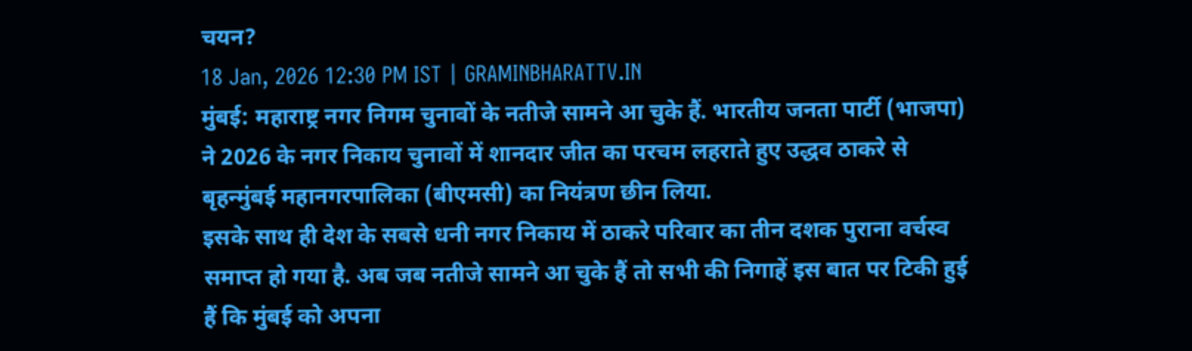चयन?
18 Jan, 2026 12:30 PM IST | GRAMINBHARATTV.IN
मुंबई: महाराष्ट्र नगर निगम चुनावों के नतीजे सामने आ चुके हैं. भारतीय जनता पार्टी (भाजपा) ने 2026 के नगर निकाय चुनावों में शानदार जीत का परचम लहराते हुए उद्धव ठाकरे से बृहन्मुंबई महानगरपालिका (बीएमसी) का नियंत्रण छीन लिया.
इसके साथ ही देश के सबसे धनी नगर निकाय में ठाकरे परिवार का तीन दशक पुराना वर्चस्व समाप्त हो गया है. अब जब नतीजे सामने आ चुके हैं तो सभी की निगाहें इस बात पर टिकी हुई हैं कि मुंबई को अपना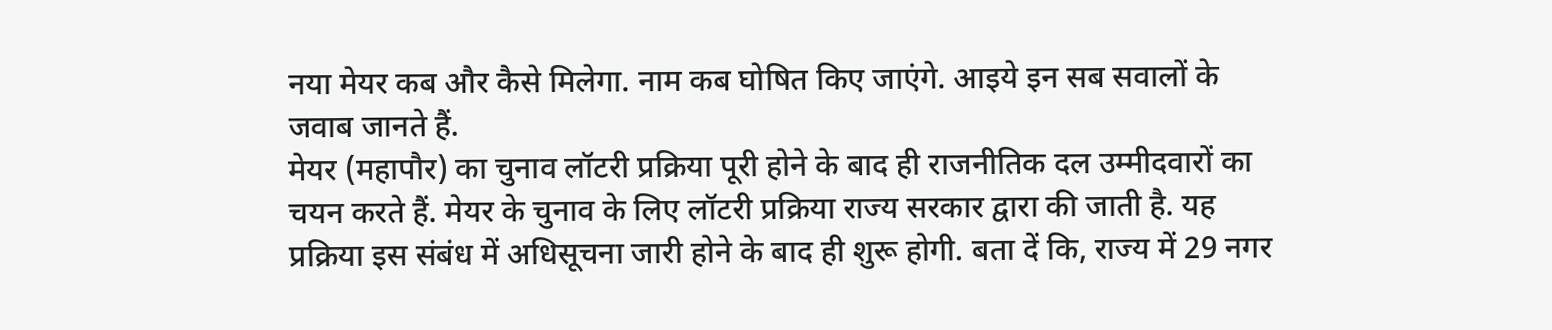नया मेयर कब और कैसे मिलेगा. नाम कब घोषित किए जाएंगे. आइये इन सब सवालों के जवाब जानते हैं.
मेयर (महापौर) का चुनाव लॉटरी प्रक्रिया पूरी होने के बाद ही राजनीतिक दल उम्मीदवारों का चयन करते हैं. मेयर के चुनाव के लिए लॉटरी प्रक्रिया राज्य सरकार द्वारा की जाती है. यह प्रक्रिया इस संबंध में अधिसूचना जारी होने के बाद ही शुरू होगी. बता दें कि, राज्य में 29 नगर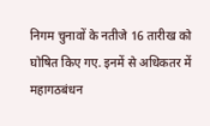निगम चुनावों के नतीजे 16 तारीख को घोषित किए गए. इनमें से अधिकतर में महागठबंधन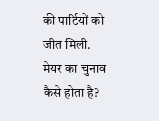की पार्टियों को जीत मिली.
मेयर का चुनाव कैसे होता है?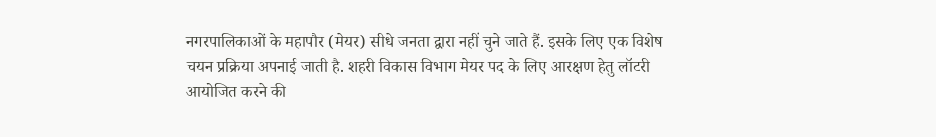नगरपालिकाओं के महापौर (मेयर) सीधे जनता द्वारा नहीं चुने जाते हैं. इसके लिए एक विशेष चयन प्रक्रिया अपनाई जाती है. शहरी विकास विभाग मेयर पद के लिए आरक्षण हेतु लॉटरी आयोजित करने की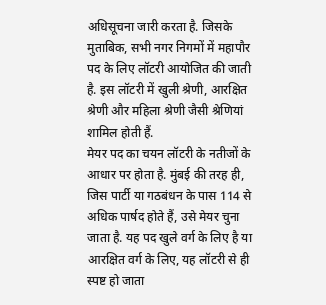अधिसूचना जारी करता है. जिसके मुताबिक, सभी नगर निगमों में महापौर पद के लिए लॉटरी आयोजित की जाती है. इस लॉटरी में खुली श्रेणी, आरक्षित श्रेणी और महिला श्रेणी जैसी श्रेणियां शामिल होती हैं.
मेयर पद का चयन लॉटरी के नतीजों के आधार पर होता है. मुंबई की तरह ही, जिस पार्टी या गठबंधन के पास 114 से अधिक पार्षद होते हैं, उसे मेयर चुना जाता है. यह पद खुले वर्ग के लिए है या आरक्षित वर्ग के लिए, यह लॉटरी से ही स्पष्ट हो जाता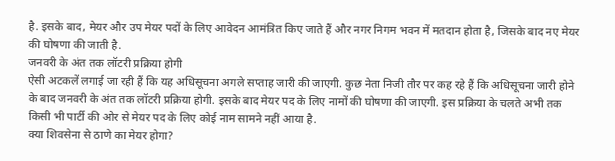है. इसके बाद, मेयर और उप मेयर पदों के लिए आवेदन आमंत्रित किए जाते हैं और नगर निगम भवन में मतदान होता है, जिसके बाद नए मेयर की घोषणा की जाती है.
जनवरी के अंत तक लॉटरी प्रक्रिया होगी
ऐसी अटकलें लगाई जा रही हैं कि यह अधिसूचना अगले सप्ताह जारी की जाएगी. कुछ नेता निजी तौर पर कह रहे हैं कि अधिसूचना जारी होने के बाद जनवरी के अंत तक लॉटरी प्रक्रिया होगी. इसके बाद मेयर पद के लिए नामों की घोषणा की जाएगी. इस प्रक्रिया के चलते अभी तक किसी भी पार्टी की ओर से मेयर पद के लिए कोई नाम सामने नहीं आया है.
क्या शिवसेना से ठाणे का मेयर होगा?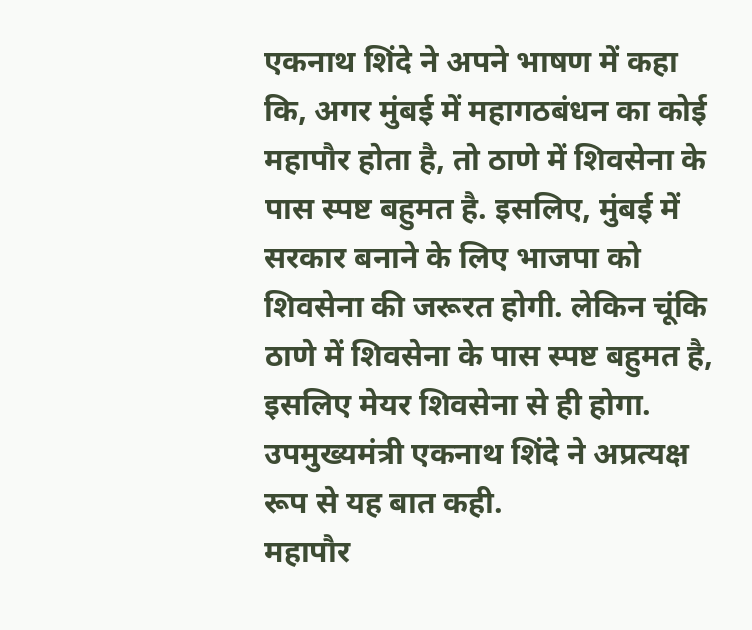एकनाथ शिंदे ने अपने भाषण में कहा कि, अगर मुंबई में महागठबंधन का कोई महापौर होता है, तो ठाणे में शिवसेना के पास स्पष्ट बहुमत है. इसलिए, मुंबई में सरकार बनाने के लिए भाजपा को शिवसेना की जरूरत होगी. लेकिन चूंकि ठाणे में शिवसेना के पास स्पष्ट बहुमत है, इसलिए मेयर शिवसेना से ही होगा. उपमुख्यमंत्री एकनाथ शिंदे ने अप्रत्यक्ष रूप से यह बात कही.
महापौर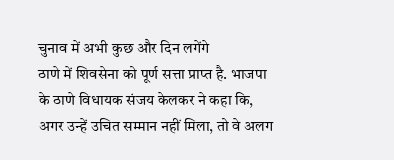चुनाव में अभी कुछ और दिन लगेंगे
ठाणे में शिवसेना को पूर्ण सत्ता प्राप्त है. भाजपा के ठाणे विधायक संजय केलकर ने कहा कि, अगर उन्हें उचित सम्मान नहीं मिला, तो वे अलग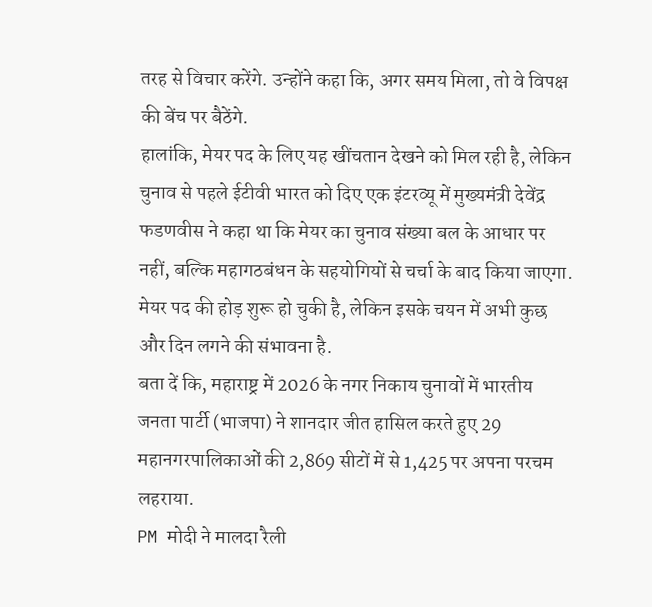तरह से विचार करेंगे. उन्होंने कहा कि, अगर समय मिला, तो वे विपक्ष की बेंच पर बैठेंगे.
हालांकि, मेयर पद के लिए यह खींचतान देखने को मिल रही है, लेकिन चुनाव से पहले ईटीवी भारत को दिए एक इंटरव्यू में मुख्यमंत्री देवेंद्र फडणवीस ने कहा था कि मेयर का चुनाव संख्या बल के आधार पर नहीं, बल्कि महागठबंधन के सहयोगियों से चर्चा के बाद किया जाएगा. मेयर पद की होड़ शुरू हो चुकी है, लेकिन इसके चयन में अभी कुछ और दिन लगने की संभावना है.
बता दें कि, महाराष्ट्र में 2026 के नगर निकाय चुनावों में भारतीय जनता पार्टी (भाजपा) ने शानदार जीत हासिल करते हुए 29 महानगरपालिकाओं की 2,869 सीटों में से 1,425 पर अपना परचम लहराया.
PM मोदी ने मालदा रैली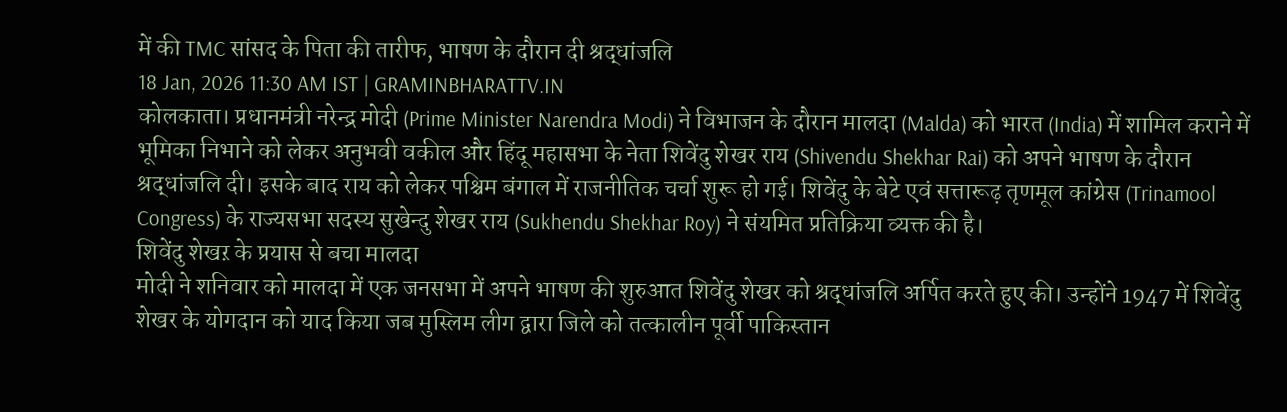में की TMC सांसद के पिता की तारीफ, भाषण के दौरान दी श्रद्धांजलि
18 Jan, 2026 11:30 AM IST | GRAMINBHARATTV.IN
कोलकाता। प्रधानमंत्री नरेन्द्र मोदी (Prime Minister Narendra Modi) ने विभाजन के दौरान मालदा (Malda) को भारत (India) में शामिल कराने में भूमिका निभाने को लेकर अनुभवी वकील और हिंदू महासभा के नेता शिवेंदु शेखर राय (Shivendu Shekhar Rai) को अपने भाषण के दौरान श्रद्धांजलि दी। इसके बाद राय को लेकर पश्चिम बंगाल में राजनीतिक चर्चा शुरू हो गई। शिवेंदु के बेटे एवं सत्तारूढ़ तृणमूल कांग्रेस (Trinamool Congress) के राज्यसभा सदस्य सुखेन्दु शेखर राय (Sukhendu Shekhar Roy) ने संयमित प्रतिक्रिया व्यक्त की है।
शिवेंदु शेखऱ के प्रयास से बचा मालदा
मोदी ने शनिवार को मालदा में एक जनसभा में अपने भाषण की शुरुआत शिवेंदु शेखर को श्रद्धांजलि अर्पित करते हुए की। उन्होंने 1947 में शिवेंदु शेखर के योगदान को याद किया जब मुस्लिम लीग द्वारा जिले को तत्कालीन पूर्वी पाकिस्तान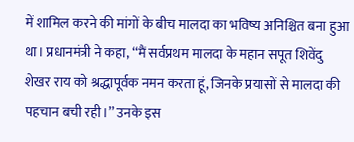में शामिल करने की मांगों के बीच मालदा का भविष्य अनिश्चित बना हुआ था। प्रधानमंत्री ने कहा, ‘‘मैं सर्वप्रथम मालदा के महान सपूत शिवेंदु शेखर राय को श्रद्धापूर्वक नमन करता हूं, जिनके प्रयासों से मालदा की पहचान बची रही।’’ उनके इस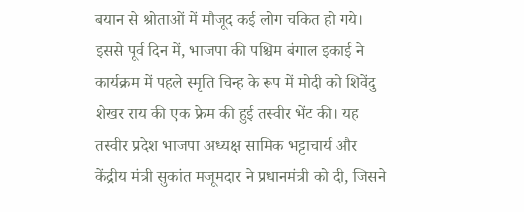बयान से श्रोताओं में मौजूद कई लोग चकित हो गये।
इससे पूर्व दिन में, भाजपा की पश्चिम बंगाल इकाई ने कार्यक्रम में पहले स्मृति चिन्ह के रूप में मोदी को शिवेंदु शेखर राय की एक फ्रेम की हुई तस्वीर भेंट की। यह तस्वीर प्रदेश भाजपा अध्यक्ष सामिक भट्टाचार्य और केंद्रीय मंत्री सुकांत मजूमदार ने प्रधानमंत्री को दी, जिसने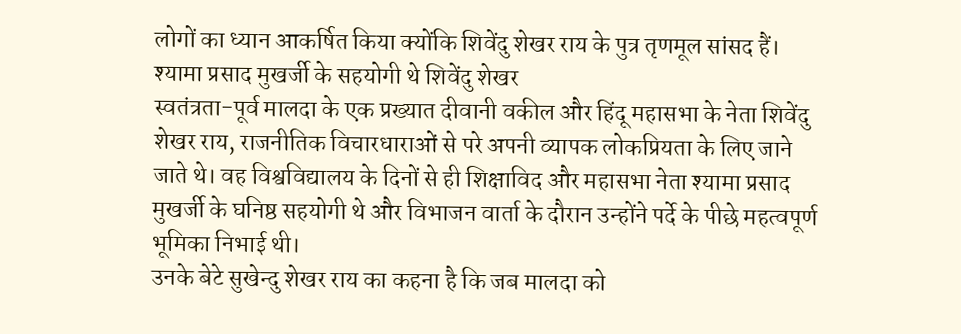लोगों का ध्यान आकर्षित किया क्योंकि शिवेंदु शेखर राय के पुत्र तृणमूल सांसद हैं।
श्यामा प्रसाद मुखर्जी के सहयोगी थे शिवेंदु शेखर
स्वतंत्रता-पूर्व मालदा के एक प्रख्यात दीवानी वकील और हिंदू महासभा के नेता शिवेंदु शेखर राय, राजनीतिक विचारधाराओं से परे अपनी व्यापक लोकप्रियता के लिए जाने जाते थे। वह विश्वविद्यालय के दिनों से ही शिक्षाविद और महासभा नेता श्यामा प्रसाद मुखर्जी के घनिष्ठ सहयोगी थे और विभाजन वार्ता के दौरान उन्होंने पर्दे के पीछे महत्वपूर्ण भूमिका निभाई थी।
उनके बेटे सुखेन्दु शेखर राय का कहना है कि जब मालदा को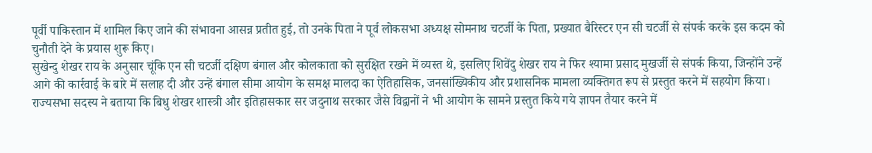पूर्वी पाकिस्तान में शामिल किए जाने की संभावना आसन्न प्रतीत हुई, तो उनके पिता ने पूर्व लोकसभा अध्यक्ष सोमनाथ चटर्जी के पिता, प्रख्यात बैरिस्टर एन सी चटर्जी से संपर्क करके इस कदम को चुनौती देने के प्रयास शुरू किए।
सुखेन्दु शेखर राय के अनुसार चूंकि एन सी चटर्जी दक्षिण बंगाल और कोलकाता को सुरक्षित रखने में व्यस्त थे, इसलिए शिवेंदु शेखर राय ने फिर श्यामा प्रसाद मुखर्जी से संपर्क किया, जिन्होंने उन्हें आगे की कार्रवाई के बारे में सलाह दी और उन्हें बंगाल सीमा आयोग के समक्ष मालदा का ऐतिहासिक, जनसांख्यिकीय और प्रशासनिक मामला व्यक्तिगत रूप से प्रस्तुत करने में सहयोग किया।
राज्यसभा सदस्य ने बताया कि बिधु शेखर शास्त्री और इतिहासकार सर जदुनाथ सरकार जैसे विद्वानों ने भी आयोग के सामने प्रस्तुत किये गये ज्ञापन तैयार करने में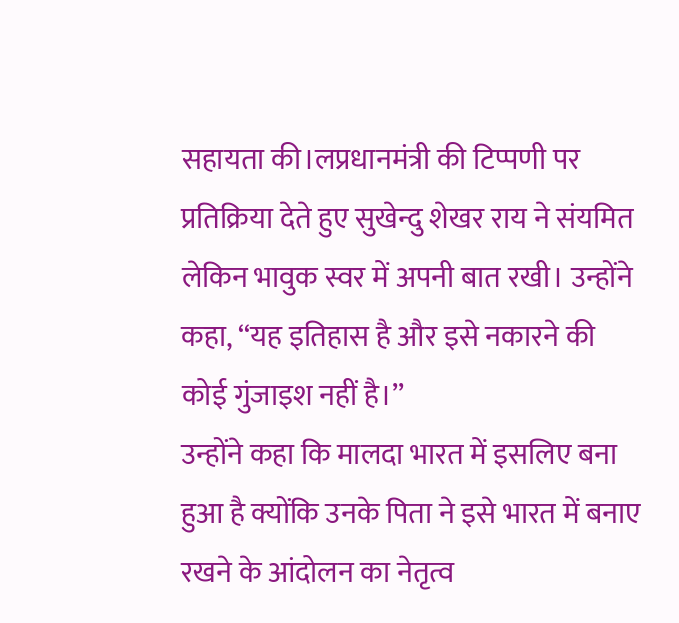सहायता की।लप्रधानमंत्री की टिप्पणी पर प्रतिक्रिया देते हुए सुखेन्दु शेखर राय ने संयमित लेकिन भावुक स्वर में अपनी बात रखी। उन्होंने कहा, ‘‘यह इतिहास है और इसे नकारने की कोई गुंजाइश नहीं है।’’
उन्होंने कहा कि मालदा भारत में इसलिए बना हुआ है क्योंकि उनके पिता ने इसे भारत में बनाए रखने के आंदोलन का नेतृत्व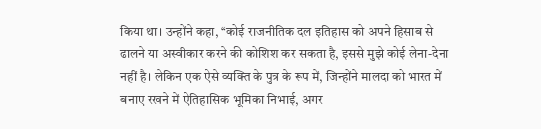किया था। उन्होंने कहा, ‘‘कोई राजनीतिक दल इतिहास को अपने हिसाब से ढालने या अस्वीकार करने की कोशिश कर सकता है, इससे मुझे कोई लेना-देना नहीं है। लेकिन एक ऐसे व्यक्ति के पुत्र के रूप में, जिन्होंने मालदा को भारत में बनाए रखने में ऐतिहासिक भूमिका निभाई, अगर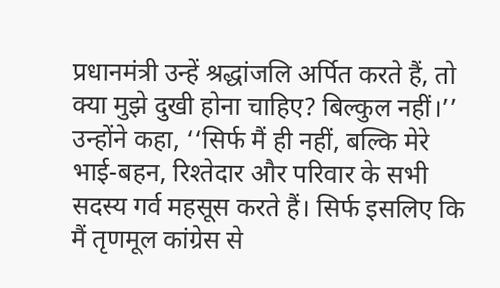प्रधानमंत्री उन्हें श्रद्धांजलि अर्पित करते हैं, तो क्या मुझे दुखी होना चाहिए? बिल्कुल नहीं।’’
उन्होंने कहा, ‘‘सिर्फ मैं ही नहीं, बल्कि मेरे भाई-बहन, रिश्तेदार और परिवार के सभी सदस्य गर्व महसूस करते हैं। सिर्फ इसलिए कि मैं तृणमूल कांग्रेस से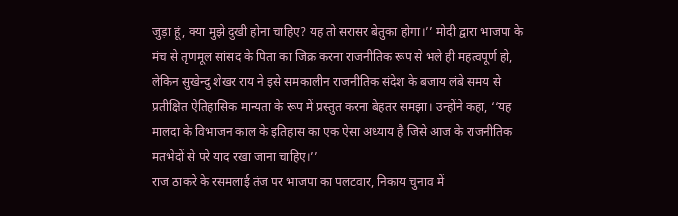जुड़ा हूं, क्या मुझे दुखी होना चाहिए? यह तो सरासर बेतुका होगा।’’ मोदी द्वारा भाजपा के मंच से तृणमूल सांसद के पिता का जिक्र करना राजनीतिक रूप से भले ही महत्वपूर्ण हो, लेकिन सुखेन्दु शेखर राय ने इसे समकालीन राजनीतिक संदेश के बजाय लंबे समय से प्रतीक्षित ऐतिहासिक मान्यता के रूप में प्रस्तुत करना बेहतर समझा। उन्होंने कहा, ‘‘यह मालदा के विभाजन काल के इतिहास का एक ऐसा अध्याय है जिसे आज के राजनीतिक मतभेदों से परे याद रखा जाना चाहिए।’’
राज ठाकरे के रसमलाई तंज पर भाजपा का पलटवार, निकाय चुनाव में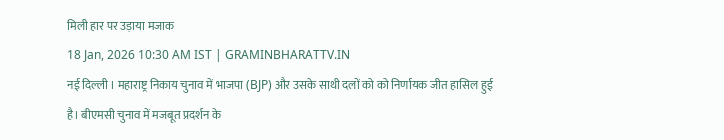मिली हार पर उड़ाया मजाक
18 Jan, 2026 10:30 AM IST | GRAMINBHARATTV.IN
नई दिल्ली । महाराष्ट्र निकाय चुनाव में भाजपा (BJP) और उसके साथी दलों को को निर्णायक जीत हासिल हुई है। बीएमसी चुनाव में मजबूत प्रदर्शन के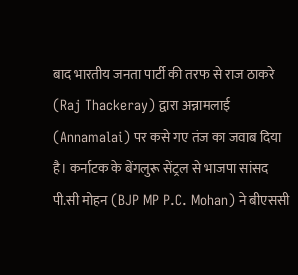बाद भारतीय जनता पार्टी की तरफ से राज ठाकरे (Raj Thackeray) द्वारा अन्नामलाई (Annamalai) पर कसे गए तंज का जवाब दिया है। कर्नाटक के बेंगलुरू सेंट्रल से भाजपा सांसद पी.सी मोहन (BJP MP P.C. Mohan) ने बीएससी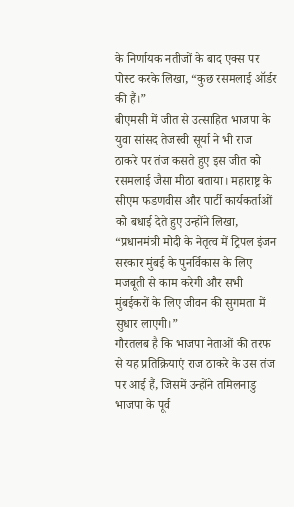के निर्णायक नतीजों के बाद एक्स पर पोस्ट करके लिखा, “कुछ रसमलाई ऑर्डर की हैं।”
बीएमसी में जीत से उत्साहित भाजपा के युवा सांसद तेजस्वी सूर्या ने भी राज ठाकरे पर तंज कसते हुए इस जीत को रसमलाई जैसा मीठा बताया। महाराष्ट्र के सीएम फडणवीस और पार्टी कार्यकर्ताओं को बधाई देते हुए उन्होंने लिखा, “प्रधानमंत्री मोदी के नेतृत्व में ट्रिपल इंजन सरकार मुंबई के पुनर्विकास के लिए मजबूती से काम करेगी और सभी मुंबईकरों के लिए जीवन की सुगमता में सुधार लाएगी।”
गौरतलब है कि भाजपा नेताओं की तरफ से यह प्रतिक्रियाएं राज ठाकरे के उस तंज पर आई हैं, जिसमें उन्होंने तमिलनाडु भाजपा के पूर्व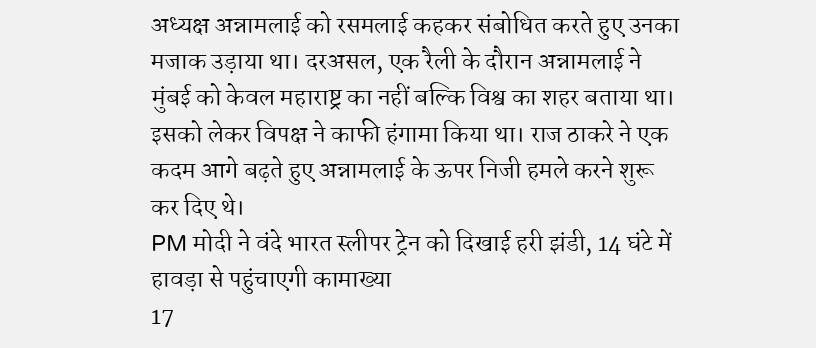अध्यक्ष अन्नामलाई को रसमलाई कहकर संबोधित करते हुए उनका मजाक उड़ाया था। दरअसल, एक रैली के दौरान अन्नामलाई ने मुंबई को केवल महाराष्ट्र का नहीं बल्कि विश्व का शहर बताया था। इसको लेकर विपक्ष ने काफी हंगामा किया था। राज ठाकरे ने एक कदम आगे बढ़ते हुए अन्नामलाई के ऊपर निजी हमले करने शुरू कर दिए थे।
PM मोदी ने वंदे भारत स्लीपर ट्रेन को दिखाई हरी झंडी, 14 घंटे में हावड़ा से पहुंचाएगी कामाख्या
17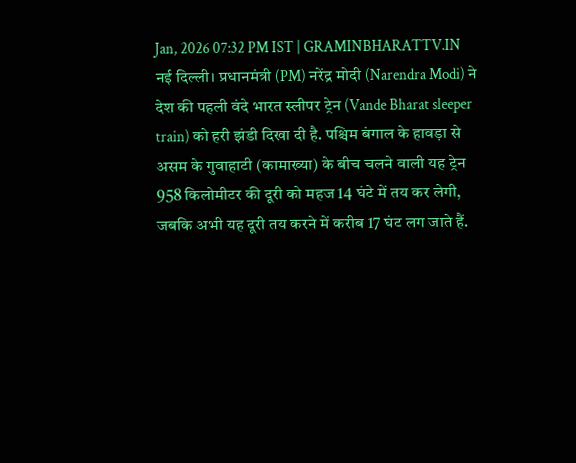Jan, 2026 07:32 PM IST | GRAMINBHARATTV.IN
नई दिल्ली। प्रधानमंत्री (PM) नरेंद्र मोदी (Narendra Modi) ने देश की पहली वंदे भारत स्लीपर ट्रेन (Vande Bharat sleeper train) को हरी झंडी दिखा दी है. पश्चिम बंगाल के हावड़ा से असम के गुवाहाटी (कामाख्या) के बीच चलने वाली यह ट्रेन 958 किलोमीटर की दूरी को महज 14 घंटे में तय कर लेगी, जबकि अभी यह दूरी तय करने में करीब 17 घंट लग जाते हैं.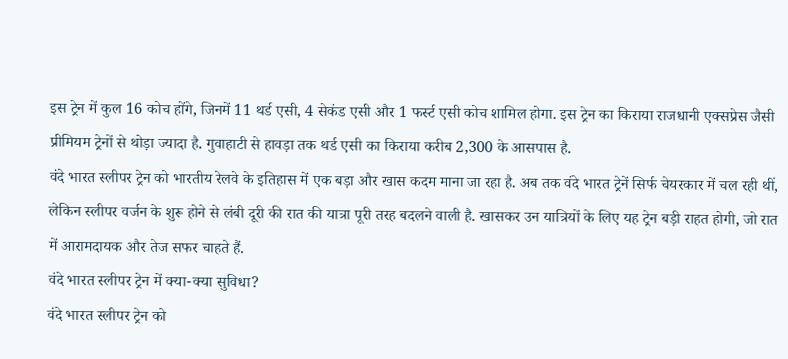इस ट्रेन में कुल 16 कोच होंगे, जिनमें 11 थर्ड एसी, 4 सेकंड एसी और 1 फर्स्ट एसी कोच शामिल होगा. इस ट्रेन का किराया राजधानी एक्सप्रेस जैसी प्रीमियम ट्रेनों से थोड़ा ज्यादा है. गुवाहाटी से हावड़ा तक थर्ड एसी का किराया करीब 2,300 के आसपास है.
वंदे भारत स्लीपर ट्रेन को भारतीय रेलवे के इतिहास में एक बड़ा और खास कदम माना जा रहा है. अब तक वंदे भारत ट्रेनें सिर्फ चेयरकार में चल रही थीं, लेकिन स्लीपर वर्जन के शुरू होने से लंबी दूरी की रात की यात्रा पूरी तरह बदलने वाली है. खासकर उन यात्रियों के लिए यह ट्रेन बड़ी राहत होगी, जो रात में आरामदायक और तेज सफर चाहते हैं.
वंदे भारत स्लीपर ट्रेन में क्या-क्या सुविधा?
वंदे भारत स्लीपर ट्रेन को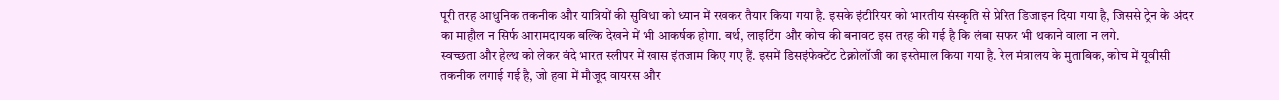पूरी तरह आधुनिक तकनीक और यात्रियों की सुविधा को ध्यान में रखकर तैयार किया गया है. इसके इंटीरियर को भारतीय संस्कृति से प्रेरित डिजाइन दिया गया है, जिससे ट्रेन के अंदर का माहौल न सिर्फ आरामदायक बल्कि देखने में भी आकर्षक होगा. बर्थ, लाइटिंग और कोच की बनावट इस तरह की गई है कि लंबा सफर भी थकाने वाला न लगे.
स्वच्छता और हेल्थ को लेकर वंदे भारत स्लीपर में खास इंतजाम किए गए हैं. इसमें डिसइंफेक्टेंट टेक्नोलॉजी का इस्तेमाल किया गया है. रेल मंत्रालय के मुताबिक, कोच में यूवीसी तकनीक लगाई गई है, जो हवा में मौजूद वायरस और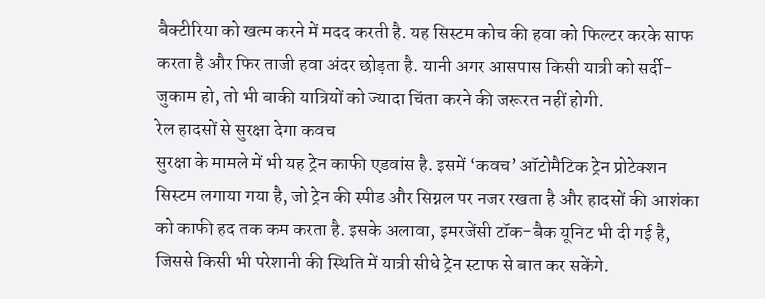बैक्टीरिया को खत्म करने में मदद करती है. यह सिस्टम कोच की हवा को फिल्टर करके साफ करता है और फिर ताजी हवा अंदर छोड़ता है. यानी अगर आसपास किसी यात्री को सर्दी-जुकाम हो, तो भी बाकी यात्रियों को ज्यादा चिंता करने की जरूरत नहीं होगी.
रेल हादसों से सुरक्षा देगा कवच
सुरक्षा के मामले में भी यह ट्रेन काफी एडवांस है. इसमें ‘कवच’ ऑटोमैटिक ट्रेन प्रोटेक्शन सिस्टम लगाया गया है, जो ट्रेन की स्पीड और सिग्नल पर नजर रखता है और हादसों की आशंका को काफी हद तक कम करता है. इसके अलावा, इमरजेंसी टॉक-बैक यूनिट भी दी गई है, जिससे किसी भी परेशानी की स्थिति में यात्री सीधे ट्रेन स्टाफ से बात कर सकेंगे.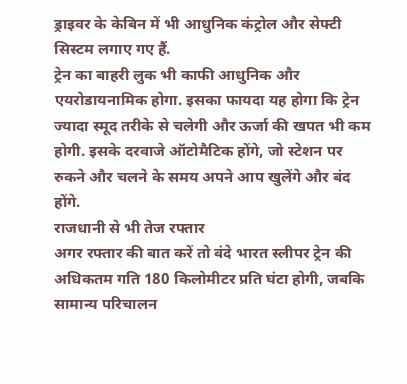ड्राइवर के केबिन में भी आधुनिक कंट्रोल और सेफ्टी सिस्टम लगाए गए हैं.
ट्रेन का बाहरी लुक भी काफी आधुनिक और एयरोडायनामिक होगा. इसका फायदा यह होगा कि ट्रेन ज्यादा स्मूद तरीके से चलेगी और ऊर्जा की खपत भी कम होगी. इसके दरवाजे ऑटोमैटिक होंगे, जो स्टेशन पर रुकने और चलने के समय अपने आप खुलेंगे और बंद होंगे.
राजधानी से भी तेज रफ्तार
अगर रफ्तार की बात करें तो वंदे भारत स्लीपर ट्रेन की अधिकतम गति 180 किलोमीटर प्रति घंटा होगी, जबकि सामान्य परिचालन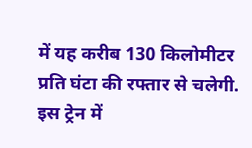में यह करीब 130 किलोमीटर प्रति घंटा की रफ्तार से चलेगी. इस ट्रेन में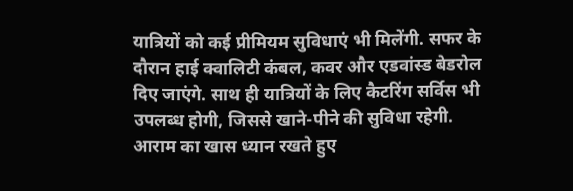यात्रियों को कई प्रीमियम सुविधाएं भी मिलेंगी. सफर के दौरान हाई क्वालिटी कंबल, कवर और एडवांस्ड बेडरोल दिए जाएंगे. साथ ही यात्रियों के लिए कैटरिंग सर्विस भी उपलब्ध होगी, जिससे खाने-पीने की सुविधा रहेगी.
आराम का खास ध्यान रखते हुए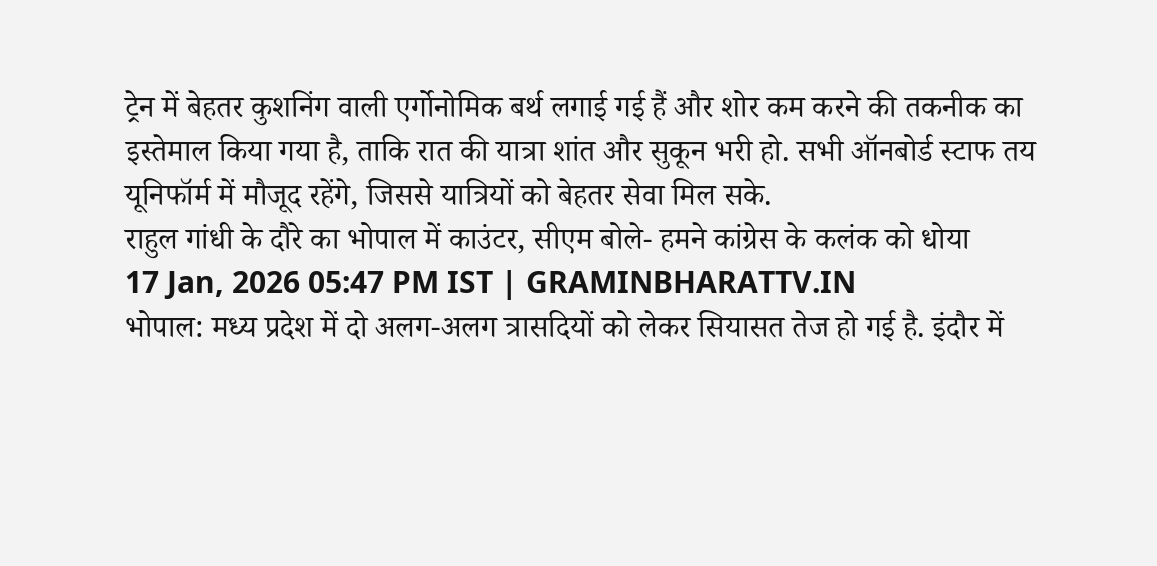ट्रेन में बेहतर कुशनिंग वाली एर्गोनोमिक बर्थ लगाई गई हैं और शोर कम करने की तकनीक का इस्तेमाल किया गया है, ताकि रात की यात्रा शांत और सुकून भरी हो. सभी ऑनबोर्ड स्टाफ तय यूनिफॉर्म में मौजूद रहेंगे, जिससे यात्रियों को बेहतर सेवा मिल सके.
राहुल गांधी के दौरे का भोपाल में काउंटर, सीएम बोले- हमने कांग्रेस के कलंक को धोया
17 Jan, 2026 05:47 PM IST | GRAMINBHARATTV.IN
भोपाल: मध्य प्रदेश में दो अलग-अलग त्रासदियों को लेकर सियासत तेज हो गई है. इंदौर में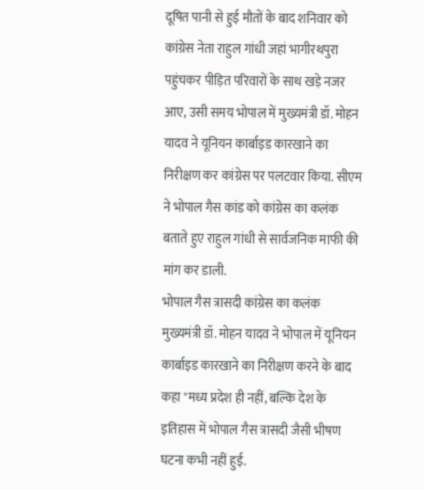दूषित पानी से हुई मौतों के बाद शनिवार को कांग्रेस नेता राहुल गांधी जहां भागीरथपुरा पहुंचकर पीड़ित परिवारों के साथ खड़े नजर आए, उसी समय भोपाल में मुख्यमंत्री डॉ. मोहन यादव ने यूनियन कार्बाइड कारखाने का निरीक्षण कर कांग्रेस पर पलटवार किया. सीएम ने भोपाल गैस कांड को कांग्रेस का कलंक बताते हुए राहुल गांधी से सार्वजनिक माफी की मांग कर डाली.
भोपाल गैस त्रासदी कांग्रेस का कलंक
मुख्यमंत्री डॉ. मोहन यादव ने भोपाल में यूनियन कार्बाइड कारखाने का निरीक्षण करने के बाद कहा "मध्य प्रदेश ही नहीं, बल्कि देश के इतिहास में भोपाल गैस त्रासदी जैसी भीषण घटना कभी नहीं हुई.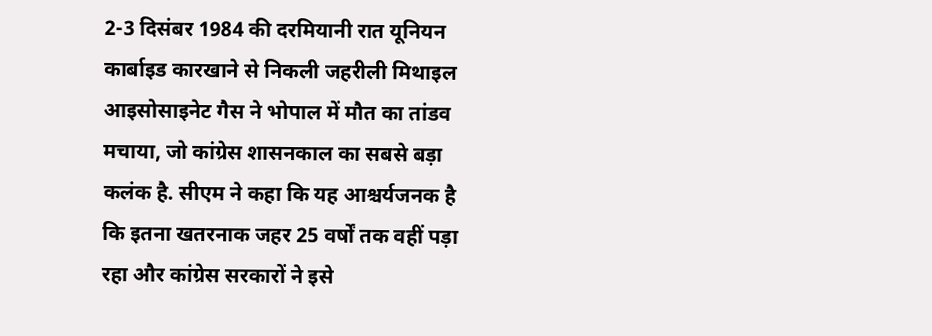2-3 दिसंबर 1984 की दरमियानी रात यूनियन कार्बाइड कारखाने से निकली जहरीली मिथाइल आइसोसाइनेट गैस ने भोपाल में मौत का तांडव मचाया, जो कांग्रेस शासनकाल का सबसे बड़ा कलंक है. सीएम ने कहा कि यह आश्चर्यजनक है कि इतना खतरनाक जहर 25 वर्षों तक वहीं पड़ा रहा और कांग्रेस सरकारों ने इसे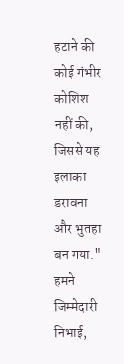हटाने की कोई गंभीर कोशिश नहीं की, जिससे यह इलाका डरावना और भुतहा बन गया."
हमने जिम्मेदारी निभाई,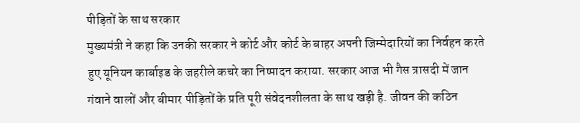पीड़ितों के साथ सरकार
मुख्यमंत्री ने कहा कि उनकी सरकार ने कोर्ट और कोर्ट के बाहर अपनी जिम्मेदारियों का निर्वहन करते हुए यूनियन कार्बाइड के जहरीले कचरे का निष्पादन कराया. सरकार आज भी गैस त्रासदी में जान गंवाने वालों और बीमार पीड़ितों के प्रति पूरी संवेदनशीलता के साथ खड़ी है. जीवन की कठिन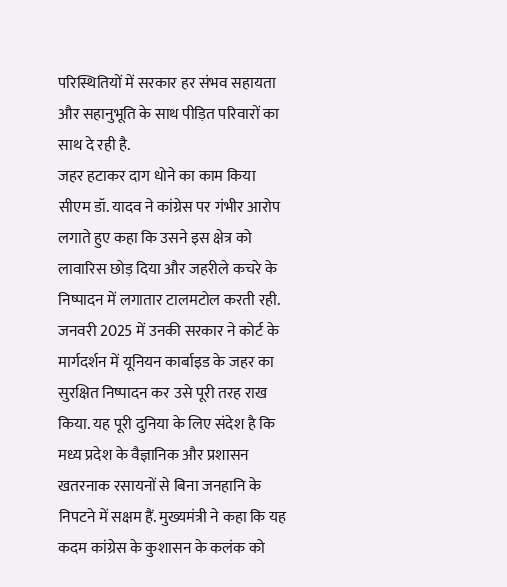परिस्थितियों में सरकार हर संभव सहायता और सहानुभूति के साथ पीड़ित परिवारों का साथ दे रही है.
जहर हटाकर दाग धोने का काम किया
सीएम डॉ. यादव ने कांग्रेस पर गंभीर आरोप लगाते हुए कहा कि उसने इस क्षेत्र को लावारिस छोड़ दिया और जहरीले कचरे के निष्पादन में लगातार टालमटोल करती रही. जनवरी 2025 में उनकी सरकार ने कोर्ट के मार्गदर्शन में यूनियन कार्बाइड के जहर का सुरक्षित निष्पादन कर उसे पूरी तरह राख किया. यह पूरी दुनिया के लिए संदेश है कि मध्य प्रदेश के वैज्ञानिक और प्रशासन खतरनाक रसायनों से बिना जनहानि के निपटने में सक्षम हैं. मुख्यमंत्री ने कहा कि यह कदम कांग्रेस के कुशासन के कलंक को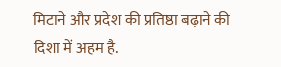मिटाने और प्रदेश की प्रतिष्ठा बढ़ाने की दिशा में अहम है.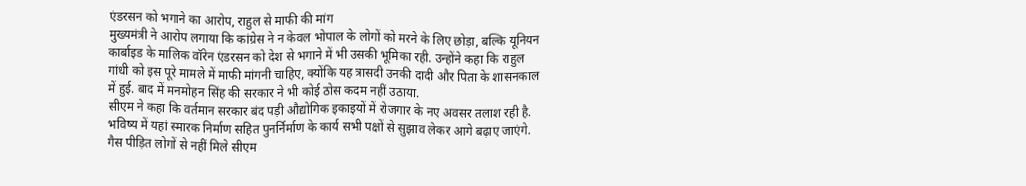एंडरसन को भगाने का आरोप, राहुल से माफी की मांग
मुख्यमंत्री ने आरोप लगाया कि कांग्रेस ने न केवल भोपाल के लोगों को मरने के लिए छोड़ा, बल्कि यूनियन कार्बाइड के मालिक वॉरेन एंडरसन को देश से भगाने में भी उसकी भूमिका रही. उन्होंने कहा कि राहुल गांधी को इस पूरे मामले में माफी मांगनी चाहिए, क्योंकि यह त्रासदी उनकी दादी और पिता के शासनकाल में हुई. बाद में मनमोहन सिंह की सरकार ने भी कोई ठोस कदम नहीं उठाया.
सीएम ने कहा कि वर्तमान सरकार बंद पड़ी औद्योगिक इकाइयों में रोजगार के नए अवसर तलाश रही है. भविष्य में यहां स्मारक निर्माण सहित पुनर्निर्माण के कार्य सभी पक्षों से सुझाव लेकर आगे बढ़ाए जाएंगे.
गैस पीड़ित लोगों से नहीं मिले सीएम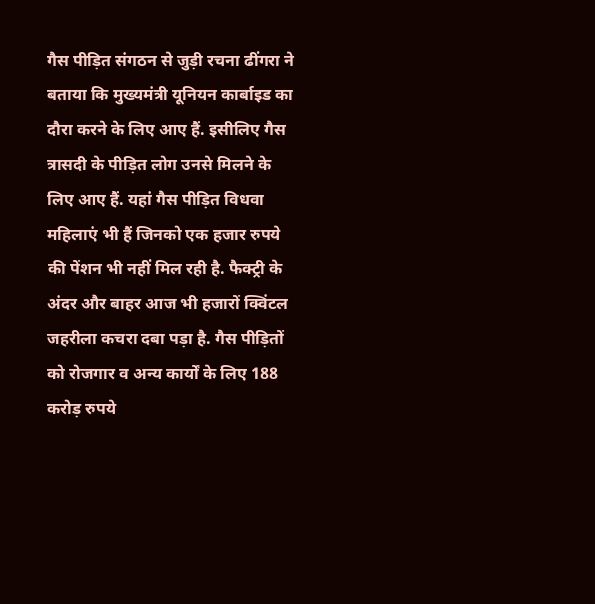गैस पीड़ित संगठन से जुड़ी रचना ढींगरा ने बताया कि मुख्यमंत्री यूनियन कार्बाइड का दौरा करने के लिए आए हैं. इसीलिए गैस त्रासदी के पीड़ित लोग उनसे मिलने के लिए आए हैं. यहां गैस पीड़ित विधवा महिलाएं भी हैं जिनको एक हजार रुपये की पेंशन भी नहीं मिल रही है. फैक्ट्री के अंदर और बाहर आज भी हजारों क्विंटल जहरीला कचरा दबा पड़ा है. गैस पीड़ितों को रोजगार व अन्य कार्यों के लिए 188 करोड़ रुपये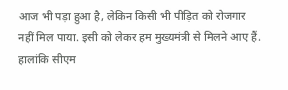आज भी पड़ा हुआ है, लेकिन किसी भी पीड़ित को रोजगार नहीं मिल पाया. इसी को लेकर हम मुख्यमंत्री से मिलने आए हैं. हालांकि सीएम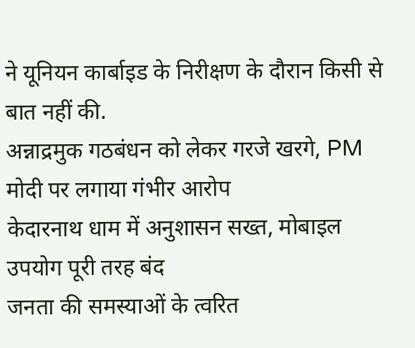ने यूनियन कार्बाइड के निरीक्षण के दौरान किसी से बात नहीं की.
अन्नाद्रमुक गठबंधन को लेकर गरजे खरगे, PM मोदी पर लगाया गंभीर आरोप
केदारनाथ धाम में अनुशासन सख्त, मोबाइल उपयोग पूरी तरह बंद
जनता की समस्याओं के त्वरित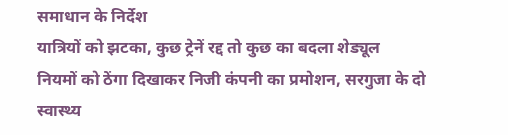समाधान के निर्देश
यात्रियों को झटका, कुछ ट्रेनें रद्द तो कुछ का बदला शेड्यूल
नियमों को ठेंगा दिखाकर निजी कंपनी का प्रमोशन, सरगुजा के दो स्वास्थ्य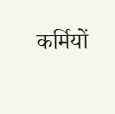कर्मियों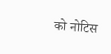को नोटिस